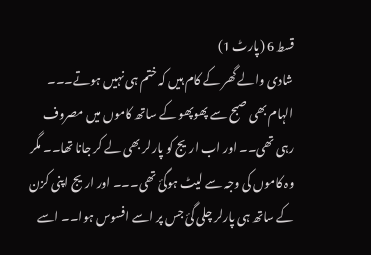قسط 6 (پارٹ 1)
شادی والے گھر کے کام ہیں کہ ختم ہی نہیں ہوتے۔۔۔ الہام بھی صبح سے پھوپھو کے ساتھ کاموں میں مصروف رہی تھی۔۔ اور اب اریج کو پارلر بھی لے کر جانا تھا۔۔ مگر وہ کاموں کی وجہ سے لیٹ ہوگئ تھی۔۔۔ اور اریج اپنی کزن کے ساتھ ہی پارلر چلی گئ جس پر اسے افسوس ہوا۔۔ اسے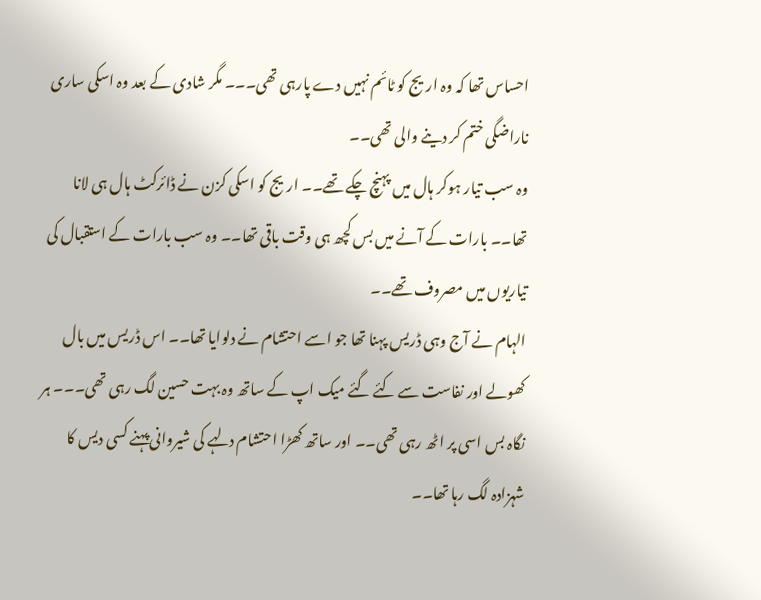احساس تھا کہ وہ اریج کو ٹائم نہیں دے پارہی تھی۔۔۔ مگر شادی کے بعد وہ اسکی ساری ناراضگی ختم کر دینے والی تھی۔۔
وہ سب تیار ہوکر ہال میں پہنچ چکے تھے۔۔ اریج کو اسکی کزن نے ڈائرکٹ ہال ہی لانا تھا۔۔ بارات کے آنے میں بس کچھ ہی وقت باقی تھا۔۔ وہ سب بارات کے استقبال کی تیاریوں میں مصروف تھے۔۔
الہام نے آج وہی ڈریس پہنا تھا جو اسے احتشام نے دلوایا تھا۔۔ اس ڈریس میں بال کھولے اور نفاست سے کئے گئے میک اپ کے ساتھ وہ بہت حسین لگ رہی تھی۔۔۔ ہر نگاہ بس اسی پر اٹھ رہی تھی۔۔ اور ساتھ کھڑا احتشام دلہے کی شیروانی پہنے کسی دیس کا شہزادہ لگ رہا تھا۔۔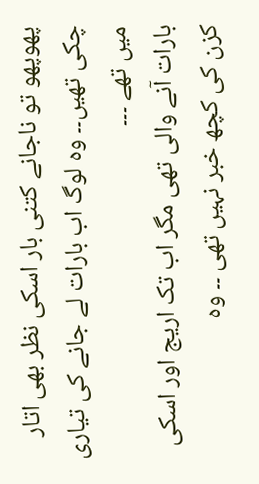پھوپھو تو ناجانے کتنی بار اسکی نظر بھی اتار چکی تھیں۔۔ وہ لوگ اب بارات لے جانے کی تیاری میں تھے ۔۔۔
بارات آنے والی تھی مگر اب تک اریج اور اسکی کزن کی کچھ خبر نہیں تھی ۔۔ وہ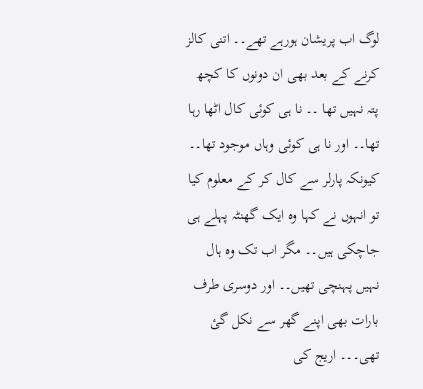لوگ اب پریشان ہورہے تھے۔۔ اتنی کالز کرنے کے بعد بھی ان دونوں کا کچھ پتہ نہیں تھا ۔۔ نا ہی کوئی کال اٹھا رہا تھا۔۔ اور نا ہی کوئی وہاں موجود تھا۔۔ کیونکہ پارلر سے کال کر کے معلوم کیا تو انہوں نے کہا وہ ایک گھنٹہ پہلے ہی جاچکی ہیں۔۔ مگر اب تک وہ ہال نہیں پہنچی تھیں۔۔ اور دوسری طرف بارات بھی اپنے گھر سے نکل گئ تھی۔۔۔ اریج کی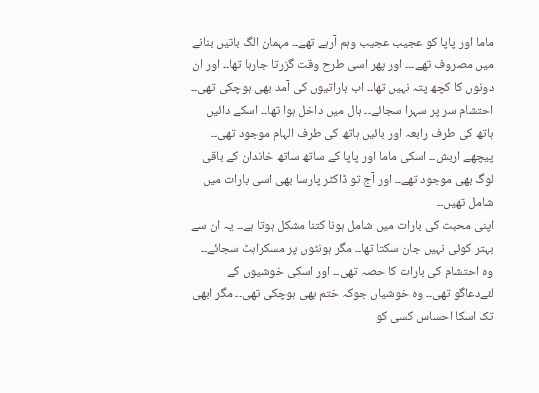ماما اور پاپا کو عجیب عجیب وہم آرہے تھے۔۔ مہمان الگ باتیں بنانے میں مصروف تھے۔۔۔ اور پھر اسی طرح وقت گزرتا جارہا تھا۔۔ اور ان دونوں کا کچھ پتہ نہیں تھا۔۔ اب باراتیوں کی آمد بھی ہوچکی تھی۔۔ احتشام سر پر سہرا سجائے۔۔ ہال میں داخل ہوا تھا۔۔ اسکے دائیں ہاتھ کی طرف رابعہ اور بائیں ہاتھ کی طرف الہام موجود تھی۔۔ پیچھے اربش۔۔ اسکی ماما اور پاپا کے ساتھ ساتھ خاندان کے باقی لوگ بھی موجود تھے۔۔ اور آج تو ڈاکٹر پارسا بھی اسی بارات میں شامل تھیں۔۔
اپنی محبت کی بارات میں شامل ہونا کتنا مشکل ہوتا ہے۔۔ یہ ان سے بہتر کوئی نہیں جان سکتا تھا۔۔ مگر ہونٹوں پر مسکراہٹ سجائے۔۔ وہ احتشام کی بارات کا حصہ تھی۔۔ اور اسکی خوشیوں کے لئےدعاگو تھی۔۔ وہ خوشیاں جوکہ ختم بھی ہوچکی تھی۔۔ مگر ابھی تک اسکا احساس کسی کو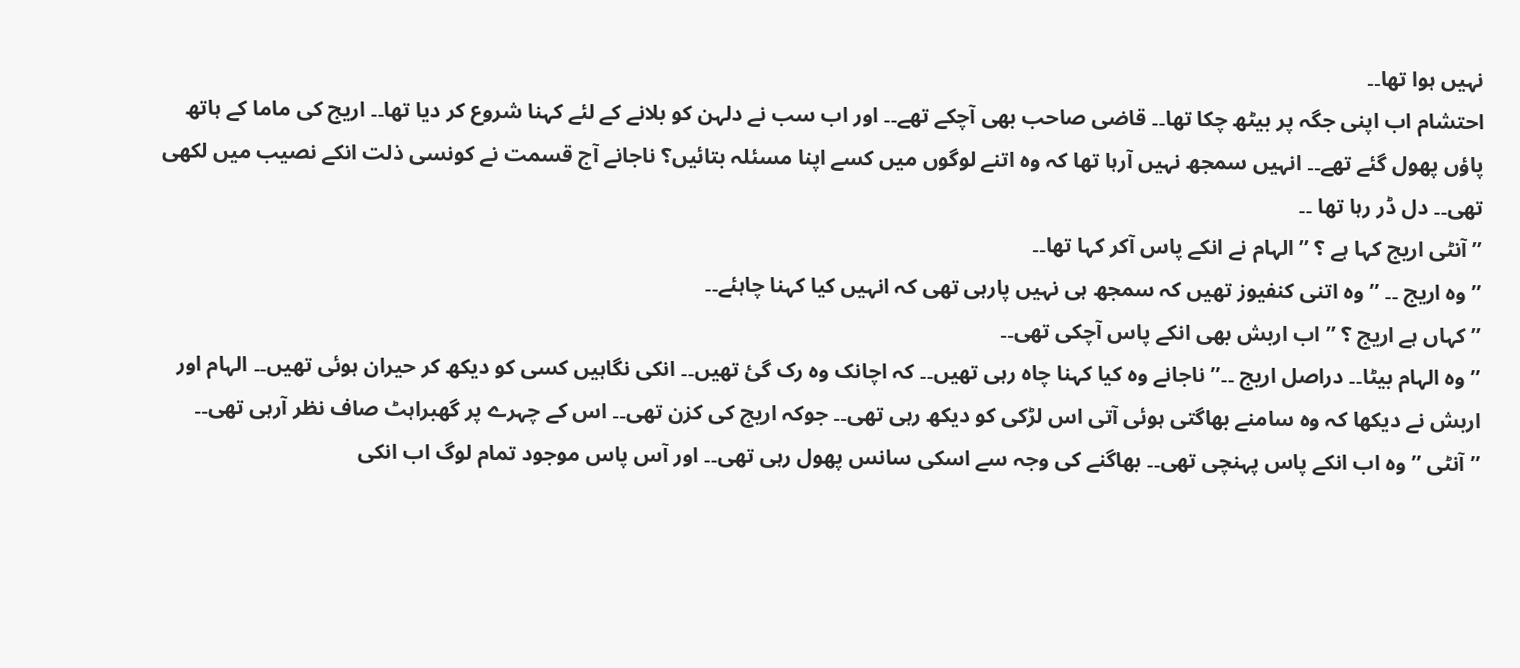نہیں ہوا تھا۔۔
احتشام اب اپنی جگہ پر بیٹھ چکا تھا۔۔ قاضی صاحب بھی آچکے تھے۔۔ اور اب سب نے دلہن کو بلانے کے لئے کہنا شروع کر دیا تھا۔۔ اریج کی ماما کے ہاتھ پاؤں پھول گئے تھے۔۔ انہیں سمجھ نہیں آرہا تھا کہ وہ اتنے لوگوں میں کسے اپنا مسئلہ بتائیں؟ ناجانے آج قسمت نے کونسی ذلت انکے نصیب میں لکھی تھی۔۔ دل ڈر رہا تھا ۔۔
’’ آنٹی اریج کہا ہے ؟ ’’ الہام نے انکے پاس آکر کہا تھا۔۔
’’ وہ اریج ۔۔ ’’ وہ اتنی کنفیوز تھیں کہ سمجھ ہی نہیں پارہی تھی کہ انہیں کیا کہنا چاہئے۔۔
’’ کہاں ہے اریج ؟ ’’ اب اربش بھی انکے پاس آچکی تھی۔۔
’’ وہ الہام بیٹا۔۔ دراصل اریج ۔۔’’ ناجانے وہ کیا کہنا چاہ رہی تھیں۔۔ کہ اچانک وہ رک گئ تھیں۔۔ انکی نگاہیں کسی کو دیکھ کر حیران ہوئی تھیں۔۔ الہام اور اربش نے دیکھا کہ وہ سامنے بھاگتی ہوئی آتی اس لڑکی کو دیکھ رہی تھی۔۔ جوکہ اریج کی کزن تھی۔۔ اس کے چہرے پر گھبراہٹ صاف نظر آرہی تھی۔۔
’’ آنٹی ’’ وہ اب انکے پاس پہنچی تھی۔۔ بھاگنے کی وجہ سے اسکی سانس پھول رہی تھی۔۔ اور آس پاس موجود تمام لوگ اب انکی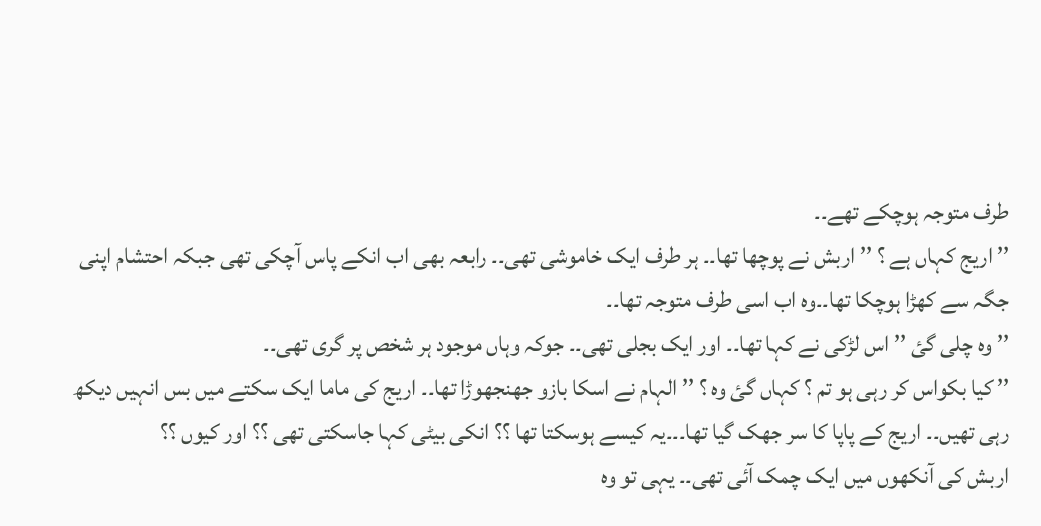طرف متوجہ ہوچکے تھے۔۔
’’ اریج کہاں ہے ؟ ’’ اربش نے پوچھا تھا۔۔ ہر طرف ایک خاموشی تھی۔۔ رابعہ بھی اب انکے پاس آچکی تھی جبکہ احتشام اپنی جگہ سے کھڑا ہوچکا تھا۔۔وہ اب اسی طرف متوجہ تھا۔۔
’’ وہ چلی گئ ’’ اس لڑکی نے کہا تھا۔۔ اور ایک بجلی تھی۔۔ جوکہ وہاں موجود ہر شخص پر گری تھی۔۔
’’ کیا بکواس کر رہی ہو تم ؟ کہاں گئ وہ ؟ ’’ الہام نے اسکا بازو جھنجھوڑا تھا۔۔ اریج کی ماما ایک سکتے میں بس انہیں دیکھ رہی تھیں۔۔ اریج کے پاپا کا سر جھک گیا تھا۔۔۔یہ کیسے ہوسکتا تھا ؟؟ انکی بیٹی کہا جاسکتی تھی ؟؟ اور کیوں ؟؟
اربش کی آنکھوں میں ایک چمک آئی تھی۔۔ یہی تو وہ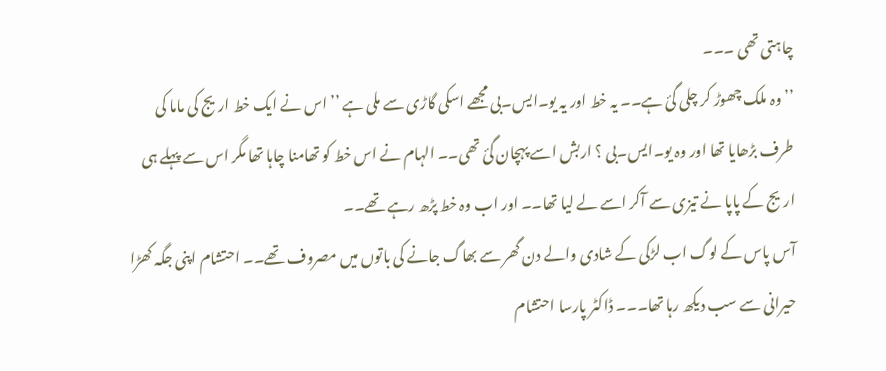چاہتی تھی ۔۔۔
’’ وہ ملک چھوڑ کر چلی گئ ہے۔۔ یہ خط اور یہ یو۔ایس۔بی مجھے اسکی گاڑی سے ملی ہے ’’ اس نے ایک خط اریج کی ماما کی طرف بڑھایا تھا اور وہ یو۔ایس۔بی ؟ اربش اسے پہچان گئ تھی۔۔ الہام نے اس خط کو تھامنا چاہا تھا مگر اس سے پہلے ہی اریج کے پاپا نے تیزی سے آکر اسے لے لیا تھا۔۔ اور اب وہ خط پڑھ رہے تھے۔۔
آس پاس کے لوگ اب لڑکی کے شادی والے دن گھر سے بھاگ جانے کی باتوں میں مصروف تھے۔۔ احتشام اپنی جگہ کھڑا حیرانی سے سب دیکھ رہا تھا۔۔۔ ڈاکٹر پارسا احتشام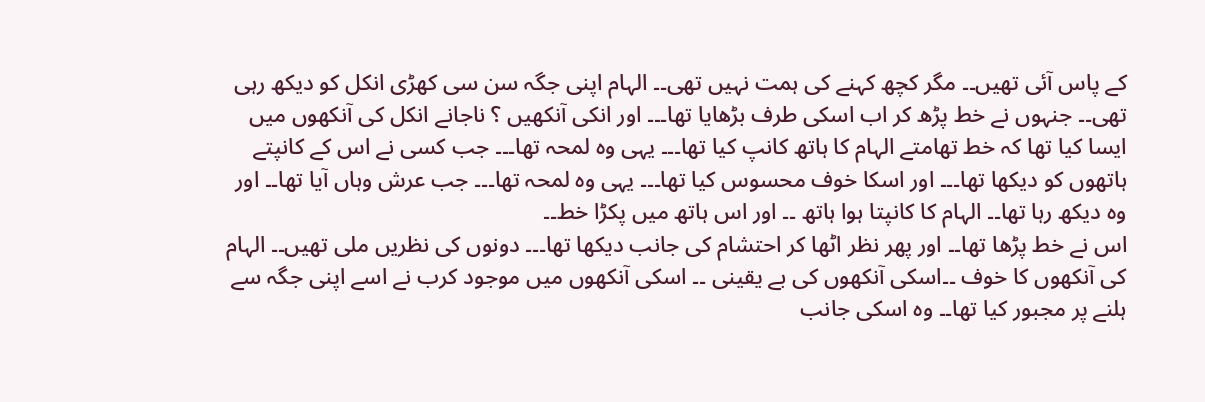کے پاس آئی تھیں۔۔ مگر کچھ کہنے کی ہمت نہیں تھی۔۔ الہام اپنی جگہ سن سی کھڑی انکل کو دیکھ رہی تھی۔۔ جنہوں نے خط پڑھ کر اب اسکی طرف بڑھایا تھا۔۔۔ اور انکی آنکھیں ؟ ناجانے انکل کی آنکھوں میں ایسا کیا تھا کہ خط تھامتے الہام کا ہاتھ کانپ کیا تھا۔۔۔ یہی وہ لمحہ تھا۔۔۔ جب کسی نے اس کے کانپتے ہاتھوں کو دیکھا تھا۔۔۔ اور اسکا خوف محسوس کیا تھا۔۔۔ یہی وہ لمحہ تھا۔۔۔ جب عرش وہاں آیا تھا۔۔ اور وہ دیکھ رہا تھا۔۔ الہام کا کانپتا ہوا ہاتھ ۔۔ اور اس ہاتھ میں پکڑا خط۔۔
اس نے خط پڑھا تھا۔۔ اور پھر نظر اٹھا کر احتشام کی جانب دیکھا تھا۔۔۔ دونوں کی نظریں ملی تھیں۔۔ الہام کی آنکھوں کا خوف ۔۔اسکی آنکھوں کی بے یقینی ۔۔ اسکی آنکھوں میں موجود کرب نے اسے اپنی جگہ سے ہلنے پر مجبور کیا تھا۔۔ وہ اسکی جانب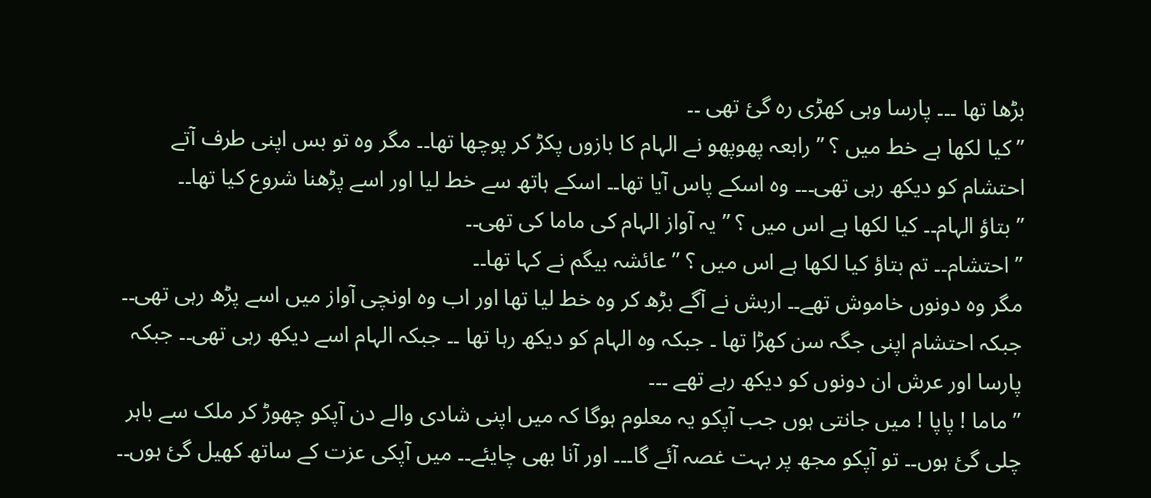بڑھا تھا ۔۔۔ پارسا وہی کھڑی رہ گئ تھی ۔۔
’’ کیا لکھا ہے خط میں ؟ ’’ رابعہ پھوپھو نے الہام کا بازوں پکڑ کر پوچھا تھا۔۔ مگر وہ تو بس اپنی طرف آتے احتشام کو دیکھ رہی تھی۔۔۔ وہ اسکے پاس آیا تھا۔۔ اسکے ہاتھ سے خط لیا اور اسے پڑھنا شروع کیا تھا۔۔
’’ بتاؤ الہام۔۔ کیا لکھا ہے اس میں ؟ ’’ یہ آواز الہام کی ماما کی تھی۔۔
’’ احتشام۔۔ تم بتاؤ کیا لکھا ہے اس میں ؟ ’’ عائشہ بیگم نے کہا تھا۔۔
مگر وہ دونوں خاموش تھے۔۔ اربش نے آگے بڑھ کر وہ خط لیا تھا اور اب وہ اونچی آواز میں اسے پڑھ رہی تھی۔۔ جبکہ احتشام اپنی جگہ سن کھڑا تھا ۔ جبکہ وہ الہام کو دیکھ رہا تھا ۔۔ جبکہ الہام اسے دیکھ رہی تھی۔۔ جبکہ پارسا اور عرش ان دونوں کو دیکھ رہے تھے ۔۔۔
’’ ماما ! پاپا ! میں جانتی ہوں جب آپکو یہ معلوم ہوگا کہ میں اپنی شادی والے دن آپکو چھوڑ کر ملک سے باہر چلی گئ ہوں۔۔ تو آپکو مجھ پر بہت غصہ آئے گا۔۔۔ اور آنا بھی چایئے۔۔ میں آپکی عزت کے ساتھ کھیل گئ ہوں۔۔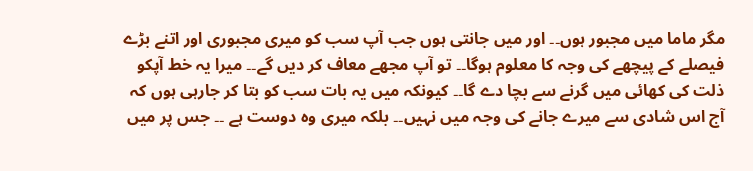مگر ماما میں مجبور ہوں۔۔ اور میں جانتی ہوں جب آپ سب کو میری مجبوری اور اتنے بڑے فیصلے کے پیچھے کی وجہ کا معلوم ہوگا۔۔ تو آپ مجھے معاف کر دیں گے۔۔ میرا یہ خط آپکو ذلت کی کھائی میں گرنے سے بچا دے گا۔۔ کیونکہ میں یہ بات سب کو بتا کر جارہی ہوں کہ آج اس شادی سے میرے جانے کی وجہ میں نہیں۔۔ بلکہ میری وہ دوست ہے ۔۔ جس پر میں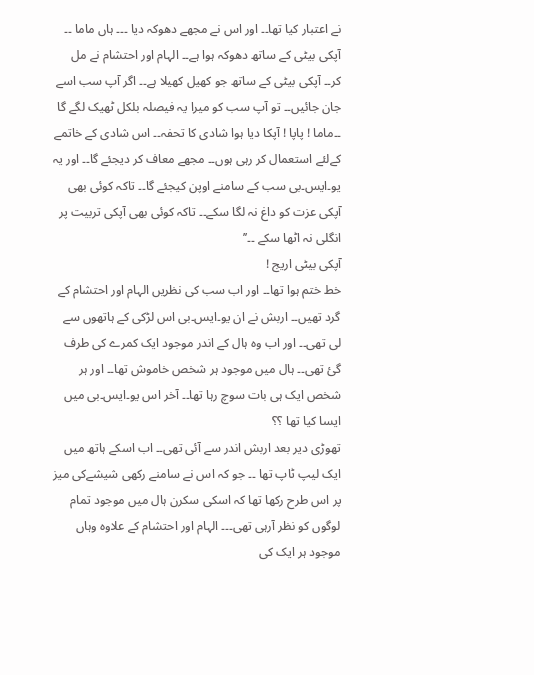نے اعتبار کیا تھا۔۔ اور اس نے مجھے دھوکہ دیا ۔۔۔ ہاں ماما ۔۔ آپکی بیٹی کے ساتھ دھوکہ ہوا ہے۔۔ الہام اور احتشام نے مل کر۔۔ آپکی بیٹی کے ساتھ جو کھیل کھیلا ہے۔۔ اگر آپ سب اسے جان جائیں۔۔ تو آپ سب کو میرا یہ فیصلہ بلکل ٹھیک لگے گا ۔۔ماما ! پاپا ! آپکا دیا ہوا شادی کا تحفہ۔۔ اس شادی کے خاتمے کےلئے استعمال کر رہی ہوں۔۔ مجھے معاف کر دیجئے گا۔۔ اور یہ یو۔ایس۔بی سب کے سامنے اوپن کیجئے گا۔۔ تاکہ کوئی بھی آپکی عزت کو داغ نہ لگا سکے۔۔ تاکہ کوئی بھی آپکی تربیت پر انگلی نہ اٹھا سکے ۔۔’’
آپکی بیٹی اریج !
خط ختم ہوا تھا۔۔ اور اب سب کی نظریں الہام اور احتشام کے گرد تھیں۔۔ اربش نے ان یو۔ایس۔بی اس لڑکی کے ہاتھوں سے لی تھی۔۔ اور اب وہ ہال کے اندر موجود ایک کمرے کی طرف گئ تھی۔۔ ہال میں موجود ہر شخص خاموش تھا۔۔ اور ہر شخص ایک ہی بات سوچ رہا تھا۔۔ آخر اس یو۔ایس۔بی میں ایسا کیا تھا ؟؟
تھوڑی دیر بعد اربش اندر سے آئی تھی۔۔ اب اسکے ہاتھ میں ایک لیپ ٹاپ تھا ۔۔ جو کہ اس نے سامنے رکھی شیشےکی میز پر اس طرح رکھا تھا کہ اسکی سکرن ہال میں موجود تمام لوگوں کو نظر آرہی تھی۔۔۔ الہام اور احتشام کے علاوہ وہاں موجود ہر ایک کی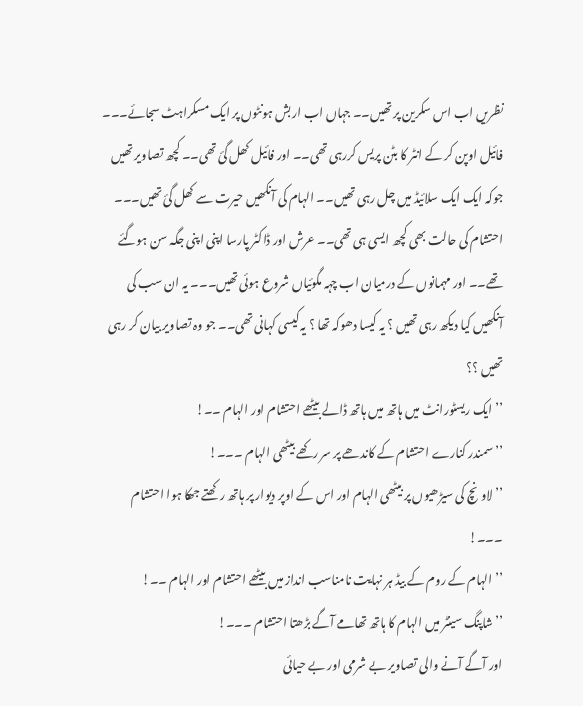نظریں اب اس سکرین پر تھیں۔۔ جہاں اب اربش ہونٹوں پر ایک مسکراہٹ سجائے۔۔۔ فائیل اوپن کر کے انٹر کا بٹن پریس کررہی تھی۔۔ اور فائیل کھل گئ تھی۔۔ کچھ تصاویر تھیں جوکہ ایک ایک سلائیڈ میں چل رہی تھیں۔۔ الہام کی آنکھیں حیرت سے کھل گئ تھیں۔۔۔ احتشام کی حالت بھی کچھ ایسی ہی تھی۔۔ عرش اور ڈاکٹر پارسا اپنی اپنی جگہ سن ہوگئے تھے۔۔ اور مہمانوں کے درمیان اب چہہ مگوئیاں شروع ہوئی تھیں۔۔۔ یہ ان سب کی آنکھیں کیا دیکھ رہی تھیں ؟ یہ کیسا دھوکہ تھا ؟ یہ کیسی کہانی تھی۔۔ جو وہ تصاویر بیان کر رہی تھیں ؟؟
’’ ایک ریسٹورانٹ میں ہاتھ میں ہاتھ ڈالے بیٹھے احتشام اور الہام ۔۔!
’’ سمندر کنارے احتشام کے کاندھے پر سر رکھے بیٹھی الہام ۔۔۔!
’’ لاونچ کی سیڑھیوں پر بیٹھی الہام اور اس کے اوپر دیوار پر ہاتھ رکھتے جھکا ہوا احتشام ۔۔۔!
’’ الہام کے روم کے بیڈ ہر نہایت نامناسب انداز میں بیٹھے احتشام اور الہام ۔۔!
’’ شاپنگ سینٹر میں الہام کا ہاتھ تھامے آگے بڑھتا احتشام ۔۔۔!
اور آگے آنے والی تصاویر بے شرمی اور بے حیائی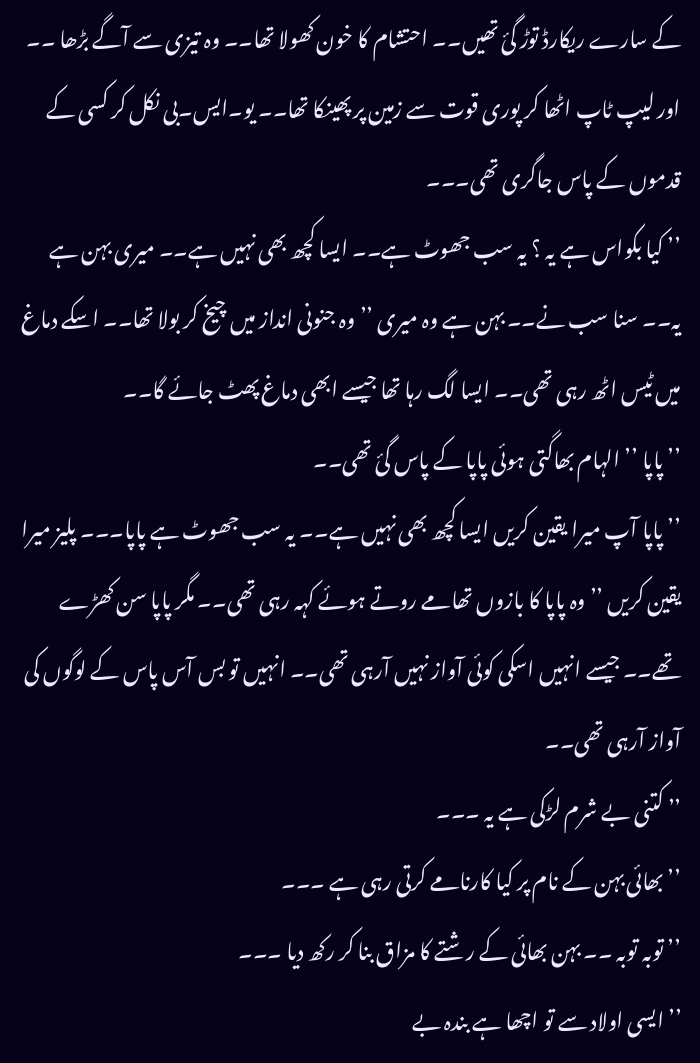کے سارے ریکارڈ توڑ گئ تھیں۔۔ احتشام کا خون کھولا تھا۔۔ وہ تیزی سے آگے بڑھا ۔۔ اور لیپ ٹاپ اٹھا کر پوری قوت سے زمین پر پھینکا تھا۔۔ یو۔ایس۔بی نکل کر کسی کے قدموں کے پاس جاگری تھی۔۔۔
’’ کیا بکواس ہے یہ ؟ یہ سب جھوٹ ہے۔۔ ایسا کچھ بھی نہیں ہے۔۔ میری بہن ہے یہ۔۔ سنا سب نے۔۔ بہن ہے وہ میری ’’ وہ جنونی انداز میں چیخ کر بولا تھا۔۔ اسکے دماغ میں ٹیس اٹھ رہی تھی۔۔ ایسا لگ رہا تھا جیسے ابھی دماغ پھٹ جائے گا۔۔
’’ پاپا ’’ الہام بھاگتی ہوئی پاپا کے پاس گئ تھی۔۔
’’ پاپا آپ میرا یقین کریں ایسا کچھ بھی نہیں ہے۔۔ یہ سب جھوٹ ہے پاپا۔۔۔ پلیز میرا یقین کریں ’’ وہ پاپا کا بازوں تھامے روتے ہوئے کہہ رہی تھی۔۔ مگر پاپا سن کھڑے تھے۔۔ جیسے انہیں اسکی کوئی آواز نہیں آرہی تھی۔۔ انہیں تو بس آس پاس کے لوگوں کی آواز آرہی تھی۔۔
’’ کتنی بے شرم لڑکی ہے یہ ۔۔۔
’’ بھائی بہن کے نام پر کیا کارنامے کرتی رہی ہے ۔۔۔
’’ توبہ توبہ ۔۔ بہن بھائی کے رشتے کا مزاق بنا کر رکھ دیا ۔۔۔
’’ ایسی اولاد سے تو اچھا ہے بندہ بے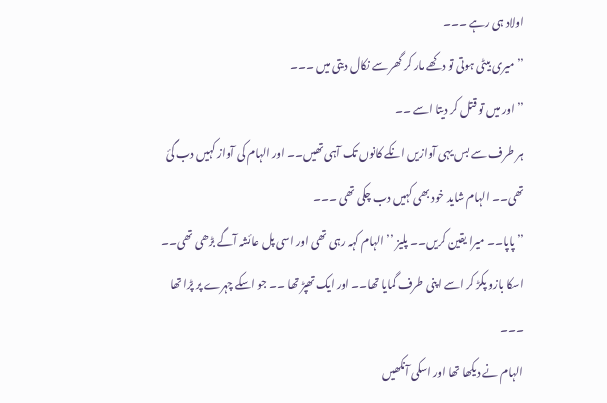اولاد ہی رہے ۔۔۔
’’ میری بیٹی ہوتی تو دکھے مار کر گھر سے نکال دیتی میں ۔۔۔
’’ اور میں تو قتل کر دیتا اسے ۔۔
ہر طرف سے بس یہی آوازیں انکے کانوں تک آہی تھیں۔۔ اور الہام کی آواز کہیں دب گئ تھی۔۔ الہام شاید خود بھی کہیں دب چکی تھی ۔۔۔
’’ پاپا۔۔ میرا یقین کریں۔۔ پلیز ’’ الہام کہہ رہی تھی اور اسی پل عائشہ آگے بڑھی تھی۔۔ اسکا بازو پکڑ کر اسے اپنی طرف گمایا تھا۔۔ اور ایک تھپڑ تھا ۔۔ جو اسکے چہرے پر پڑا تھا ۔۔۔
الہام نے دیکھا تھا اور اسکی آنکھیں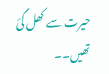حیرت سے کھل گئ تھیں۔۔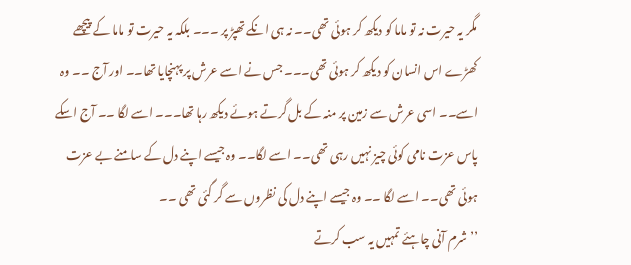مگر یہ حیرت نہ تو ماما کو دیکھ کر ہوئی تھی۔۔ نہ ہی انکے تھپڑ پر ۔۔۔ بلکہ یہ حیرت تو ماما کے پیچھے کھڑے اس انسان کو دیکھ کر ہوئی تھی۔۔۔ جس نے اسے عرش پر پہنچایا تھا۔۔ اور آج ۔۔ وہ اسے۔۔ اسی عرش سے زمین پر منہ کے بل گرتے ہوئے دیکھ رہا تھا۔۔۔ اسے لگا ۔۔ آج اسکے پاس عزت نامی کوئی چیز نہیں رہی تھی۔۔ اسے لگا۔۔ وہ جیسے اپنے دل کے سامنے بے عزت ہوئی تھی۔۔ اسے لگا ۔۔ وہ جیسے اپنے دل کی نظروں سے گر گئی تھی ۔۔
’’ شرم آنی چاہئے تمہیں یہ سب کرتے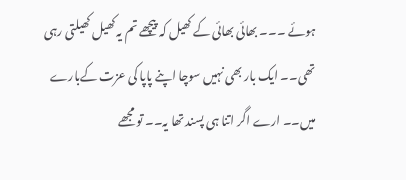ہوئے ۔۔۔ بھائی بھائی کے کھیل کہ پیچھے تم یہ کھیل کھیلتی رہی تھی۔۔ ایک بار بھی نہیں سوچا اپنے پاپا کی عزت کےبارے میں۔۔ ارے اگر اتنا ہی پسند تھا یہ۔۔ تو مجھے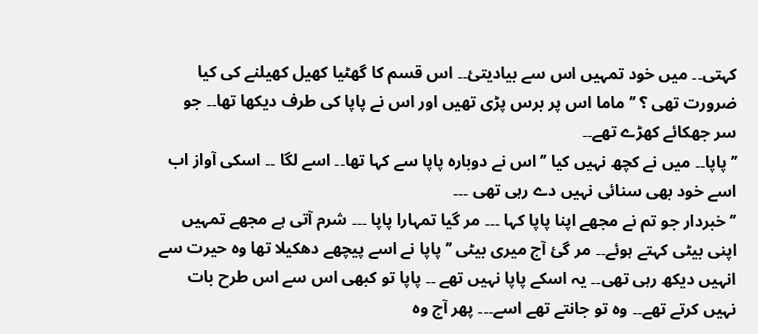کہتی۔۔ میں خود تمہیں اس سے بیادیتئ۔۔ اس قسم کا گھٹیا کھیل کھیلنے کی کیا ضرورت تھی ؟ ’’ ماما اس پر برس پڑی تھیں اور اس نے پاپا کی طرف دیکھا تھا۔۔ جو سر جھکائے کھڑے تھے۔۔
’’ پاپا۔۔ میں نے کچھ نہیں کیا ’’ اس نے دوبارہ پاپا سے کہا تھا۔۔ اسے لگا ۔۔ اسکی آواز اب اسے خود بھی سنائی نہیں دے رہی تھی ۔۔۔
’’ خبردار جو تم نے مجھے اپنا پاپا کہا ۔۔۔ مر گیا تمہارا پاپا ۔۔۔ شرم آتی ہے مجھے تمہیں اپنی بیٹی کہتے ہوئے۔۔ مر گئ آج میری بیٹی ’’ پاپا نے اسے پیچھے دھکیلا تھا وہ حیرت سے انہیں دیکھ رہی تھی۔۔ یہ اسکے پاپا نہیں تھے ۔۔ پاپا تو کبھی اس سے اس طرح بات نہیں کرتے تھے۔۔ وہ تو جانتے تھے اسے۔۔۔ پھر آج وہ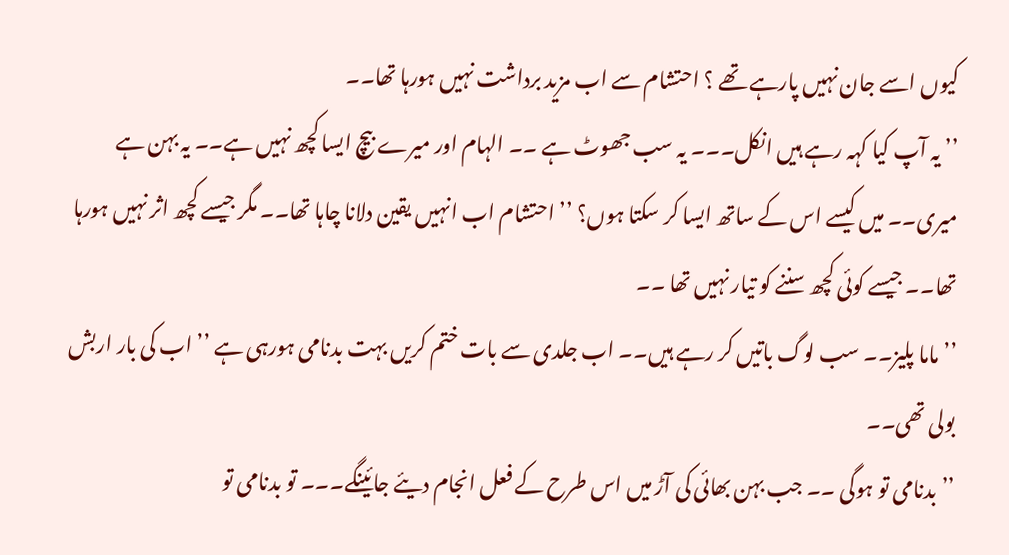کیوں اسے جان نہیں پارہے تھے ؟ احتشام سے اب مزید برداشت نہیں ہورہا تھا۔۔
’’ یہ آپ کیا کہہ رہے ہیں انکل۔۔۔ یہ سب جھوٹ ہے ۔۔ الہام اور میرے بیچ ایسا کچھ نہیں ہے۔۔ یہ بہن ہے میری۔۔ میں کیسے اس کے ساتھ ایسا کر سکتا ہوں؟ ’’ احتشام اب انہیں یقین دلانا چاہا تھا۔۔ مگر جیسے کچھ اثر نہیں ہورہا تھا۔۔ جیسے کوئی کچھ سننے کو تیار نہیں تھا ۔۔
’’ ماما پلیز۔۔ سب لوگ باتیں کر رہے ہیں۔۔ اب جلدی سے بات ختم کریں بہت بدنامی ہورہی ہے ’’ اب کی بار اربش بولی تھی۔۔
’’ بدنامی تو ہوگی ۔۔ جب بہن بھائی کی آڑ میں اس طرح کے فعل انجام دیئے جائینگے۔۔۔ تو بدنامی تو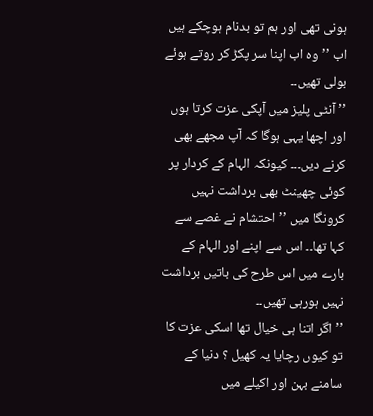ہونی تھی اور ہم تو بدنام ہوچکے ہیں اب ’’ وہ اب اپنا سر پکڑ کر روتے ہوئے بولی تھیں۔۔
’’ آنٹی پلیز میں آپکی عزت کرتا ہوں اور اچھا یہی ہوگا کہ آپ مجھے بھی کرنے دیں۔۔۔ کیونکہ الہام کے کردار پر کوئی چھینٹ بھی برداشت نہیں کرونگا میں ’’ احتشام نے غصے سے کہا تھا۔۔ اس سے اپنے اور الہام کے بارے میں اس طرح کی باتیں برداشت نہیں ہورہی تھیں۔۔
’’ اگر اتنا ہی خیال تھا اسکی عزت کا تو کیوں رچایا یہ کھیل ؟ دنیا کے سامنے بہن اور اکیلے میں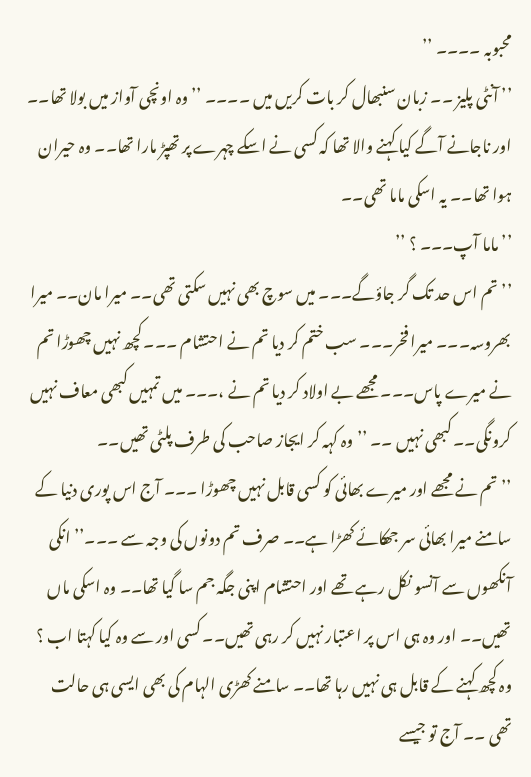محبوبہ ۔۔۔۔ ’’
’’ آنٹی پلیز ۔۔ زبان سنبھال کر بات کریں میں ۔۔۔۔ ’’ وہ اونچی آواز میں بولا تھا۔۔ اور ناجانے آگے کیا کہنے والا تھا کہ کسی نے اسکے چہرے پر تھپڑ مارا تھا۔۔ وہ حیران ہوا تھا۔۔ یہ اسکی ماما تھی۔۔
’’ ماما آپ۔۔۔ ؟ ’’
’’ تم اس حد تک گر جاؤگے۔۔۔ میں سوچ بھی نہیں سکتی تھی۔۔ میرا مان۔۔ میرا بھروسہ۔۔۔ میرا فخر۔۔۔ سب ختم کر دیا تم نے احتشام ۔۔۔ کچھ نہیں چھوڑا تم نے میرے پاس۔۔۔ مجھے بے اولاد کر دیا تم نے ،۔۔۔ میں تمہیں کبھی معاف نہیں کرونگی۔۔ کبھی نہیں ۔۔ ’’ وہ کہہ کر ایجاز صاحب کی طرف پلٹی تھیں۔۔
’’ تم نے مجھے اور میرے بھائی کو کسی قابل نہیں چھوڑا ۔۔۔ آج اس پوری دنیا کے سامنے میرا بھائی سر جھکائے کھڑا ہے۔۔ صرف تم دونوں کی وجہ سے ۔۔۔’’ انکی آنکھوں سے آنسو نکل رہے تھے اور احتشام اپنی جگہ جم سا گیا تھا۔۔ وہ اسکی ماں تھیں۔۔ اور وہ ہی اس پر اعتبار نہیں کر رہی تھیں۔۔ کسی اور سے وہ کیا کہتا اب ؟ وہ کچھ کہنے کے قابل ہی نہیں رہا تھا۔۔ سامنے کھڑی الہام کی بھی ایسی ہی حالت تھی ۔۔ آج تو جیسے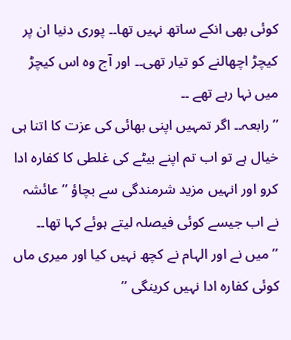کوئی بھی انکے ساتھ نہیں تھا۔۔ پوری دنیا ان پر کیچڑ اچھالنے کو تیار تھی۔۔ اور آج وہ اس کیچڑ میں نہا رہے تھے ۔۔
’’ رابعہ۔۔ اگر تمہیں اپنی بھائی کی عزت کا اتنا ہی خیال ہے تو اب تم اپنے بیٹے کی غلطی کا کفارہ ادا کرو اور انہیں مزید شرمندگی سے بچاؤ ’’ عائشہ نے اب جیسے کوئی فیصلہ لیتے ہوئے کہا تھا۔۔
’’ میں نے اور الہام نے کچھ نہیں کیا اور میری ماں کوئی کفارہ ادا نہیں کرینگی ’’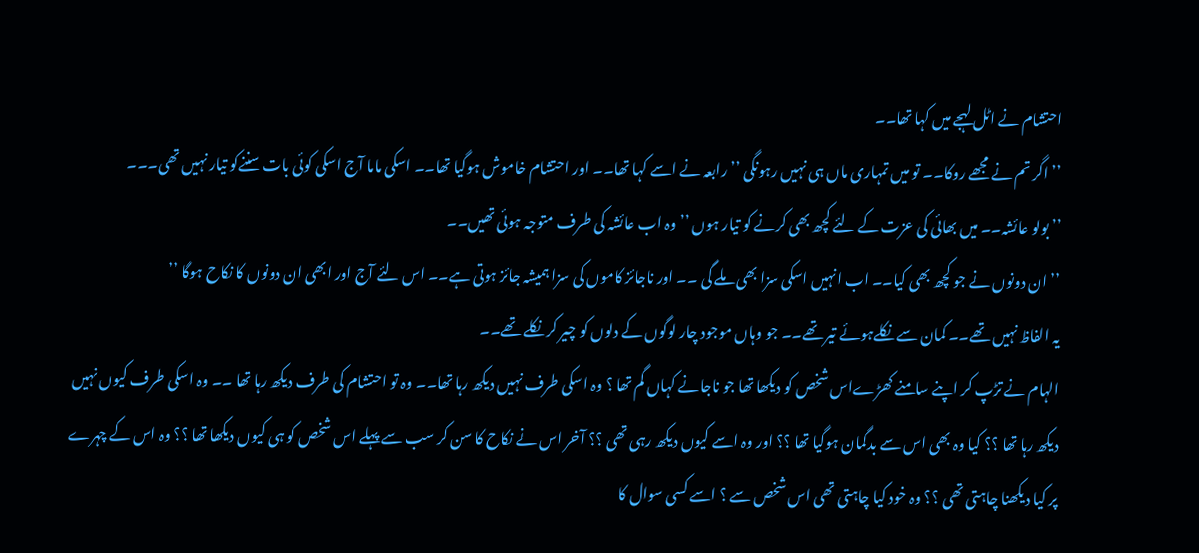احتشام نے اٹل لہجے میں کہا تھا۔۔
’’ اگر تم نے مجھے روکا۔۔ تو میں تمہاری ماں ہی نہیں رہونگی ’’ رابعہ نے اسے کہا تھا۔۔ اور احتشام خاموش ہوگیا تھا۔۔ اسکی ماما آج اسکی کوئی بات سننےکو تیار نہیں تھی۔۔۔
’’ بولو عائشہ۔۔ میں بھائی کی عزت کے لئے کچھ بھی کرنے کو تیار ہوں ’’ وہ اب عائشہ کی طرف متوجہ ہوئی تھیں۔۔
’’ ان دونوں نے جو کچھ بھی کیا۔۔ اب انہیں اسکی سزا بھی ملے گی ۔۔ اور ناجائز کاموں کی سزا ہمیشہ جائز ہوتی ہے۔۔ اس لئے آج اور ابھی ان دونوں کا نکاح ہوگا ’’
یہ الفاظ نہیں تھے۔۔ کمان سے نکلےہوئے تیر تھے۔۔ جو وہاں موجود چار لوگوں کے دلوں کو چیر کر نکلے تھے۔۔
الہام نے تڑپ کر اپنے سامنے کھڑےاس شخص کو دیکھا تھا جو ناجانے کہاں گم تھا ؟ وہ اسکی طرف نہیں دیکھ رہا تھا۔۔ وہ تو احتشام کی طرف دیکھ رہا تھا ۔۔ وہ اسکی طرف کیوں نہیں دیکھ رہا تھا ؟؟ کیا وہ بھی اس سے بدگمان ہوگیا تھا ؟؟ اور وہ اسے کیوں دیکھ رہی تھی ؟؟ آخر اس نے نکاح کا سن کر سب سے پہلے اس شخص کو ہی کیوں دیکھا تھا ؟؟ وہ اس کے چہرے پر کیا دیکھنا چاہتی تھی ؟؟ وہ خود کیا چاہتی تھی اس شخص سے ؟ اسے کسی سوال کا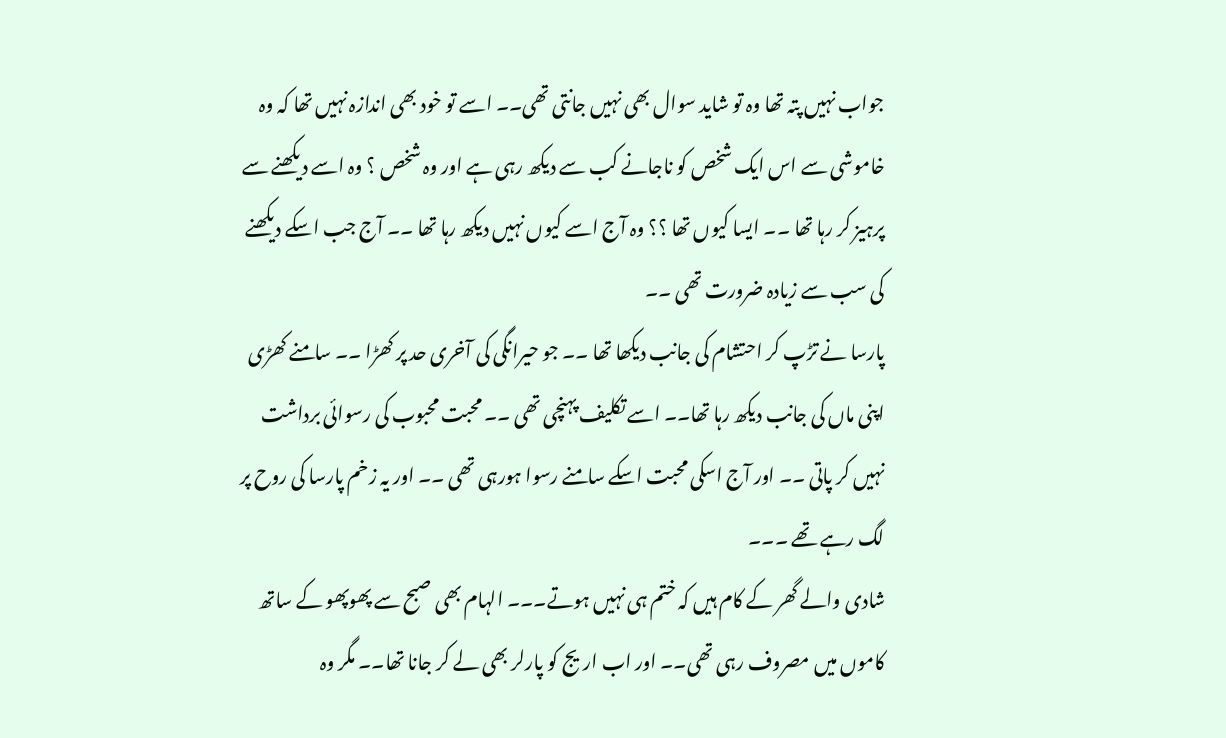جواب نہیں پتہ تھا وہ تو شاید سوال بھی نہیں جانتی تھی۔۔ اسے تو خود بھی اندازہ نہیں تھا کہ وہ خاموشی سے اس ایک شخص کو ناجانے کب سے دیکھ رہی ہے اور وہ شخص ؟ وہ اسے دیکھنے سے پرہیز کر رہا تھا ۔۔ ایسا کیوں تھا ؟؟ وہ آج اسے کیوں نہیں دیکھ رہا تھا ۔۔ آج جب اسکے دیکھنے کی سب سے زیادہ ضرورت تھی ۔۔
پارسا نے تڑپ کر احتشام کی جانب دیکھا تھا ۔۔ جو حیرانگی کی آخری حد پر کھڑا ۔۔ سامنے کھڑی اپنی ماں کی جانب دیکھ رہا تھا۔۔ اسے تکلیف پہنچی تھی ۔۔ محبت محبوب کی رسوائی برداشت نہیں کر پاتی ۔۔ اور آج اسکی محبت اسکے سامنے رسوا ہورہی تھی ۔۔ اور یہ زخم پارسا کی روح پر لگ رہے تھے ۔۔۔
شادی والے گھر کے کام ہیں کہ ختم ہی نہیں ہوتے۔۔۔ الہام بھی صبح سے پھوپھو کے ساتھ کاموں میں مصروف رہی تھی۔۔ اور اب اریج کو پارلر بھی لے کر جانا تھا۔۔ مگر وہ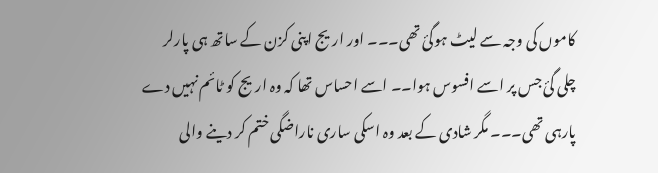کاموں کی وجہ سے لیٹ ہوگئ تھی۔۔۔ اور اریج اپنی کزن کے ساتھ ہی پارلر چلی گئ جس پر اسے افسوس ہوا۔۔ اسے احساس تھا کہ وہ اریج کو ٹائم نہیں دے پارہی تھی۔۔۔ مگر شادی کے بعد وہ اسکی ساری ناراضگی ختم کر دینے والی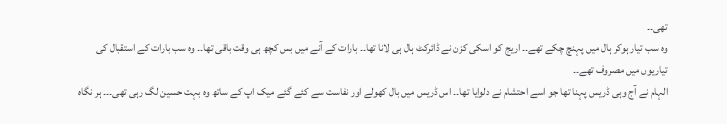تھی۔۔
وہ سب تیار ہوکر ہال میں پہنچ چکے تھے۔۔ اریج کو اسکی کزن نے ڈائرکٹ ہال ہی لانا تھا۔۔ بارات کے آنے میں بس کچھ ہی وقت باقی تھا۔۔ وہ سب بارات کے استقبال کی تیاریوں میں مصروف تھے۔۔
الہام نے آج وہی ڈریس پہنا تھا جو اسے احتشام نے دلوایا تھا۔۔ اس ڈریس میں بال کھولے اور نفاست سے کئے گئے میک اپ کے ساتھ وہ بہت حسین لگ رہی تھی۔۔۔ ہر نگاہ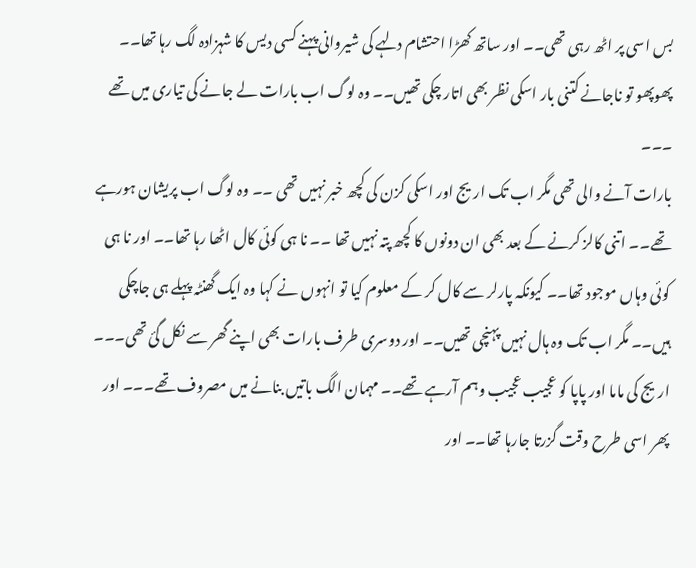بس اسی پر اٹھ رہی تھی۔۔ اور ساتھ کھڑا احتشام دلہے کی شیروانی پہنے کسی دیس کا شہزادہ لگ رہا تھا۔۔ پھوپھو تو ناجانے کتنی بار اسکی نظر بھی اتار چکی تھیں۔۔ وہ لوگ اب بارات لے جانے کی تیاری میں تھے ۔۔۔
بارات آنے والی تھی مگر اب تک اریج اور اسکی کزن کی کچھ خبر نہیں تھی ۔۔ وہ لوگ اب پریشان ہورہے تھے۔۔ اتنی کالز کرنے کے بعد بھی ان دونوں کا کچھ پتہ نہیں تھا ۔۔ نا ہی کوئی کال اٹھا رہا تھا۔۔ اور نا ہی کوئی وہاں موجود تھا۔۔ کیونکہ پارلر سے کال کر کے معلوم کیا تو انہوں نے کہا وہ ایک گھنٹہ پہلے ہی جاچکی ہیں۔۔ مگر اب تک وہ ہال نہیں پہنچی تھیں۔۔ اور دوسری طرف بارات بھی اپنے گھر سے نکل گئ تھی۔۔۔ اریج کی ماما اور پاپا کو عجیب عجیب وہم آرہے تھے۔۔ مہمان الگ باتیں بنانے میں مصروف تھے۔۔۔ اور پھر اسی طرح وقت گزرتا جارہا تھا۔۔ اور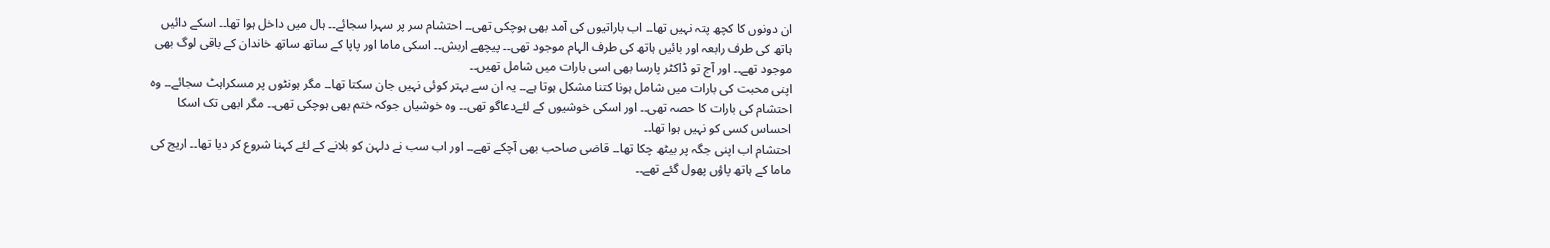ان دونوں کا کچھ پتہ نہیں تھا۔۔ اب باراتیوں کی آمد بھی ہوچکی تھی۔۔ احتشام سر پر سہرا سجائے۔۔ ہال میں داخل ہوا تھا۔۔ اسکے دائیں ہاتھ کی طرف رابعہ اور بائیں ہاتھ کی طرف الہام موجود تھی۔۔ پیچھے اربش۔۔ اسکی ماما اور پاپا کے ساتھ ساتھ خاندان کے باقی لوگ بھی موجود تھے۔۔ اور آج تو ڈاکٹر پارسا بھی اسی بارات میں شامل تھیں۔۔
اپنی محبت کی بارات میں شامل ہونا کتنا مشکل ہوتا ہے۔۔ یہ ان سے بہتر کوئی نہیں جان سکتا تھا۔۔ مگر ہونٹوں پر مسکراہٹ سجائے۔۔ وہ احتشام کی بارات کا حصہ تھی۔۔ اور اسکی خوشیوں کے لئےدعاگو تھی۔۔ وہ خوشیاں جوکہ ختم بھی ہوچکی تھی۔۔ مگر ابھی تک اسکا احساس کسی کو نہیں ہوا تھا۔۔
احتشام اب اپنی جگہ پر بیٹھ چکا تھا۔۔ قاضی صاحب بھی آچکے تھے۔۔ اور اب سب نے دلہن کو بلانے کے لئے کہنا شروع کر دیا تھا۔۔ اریج کی ماما کے ہاتھ پاؤں پھول گئے تھے۔۔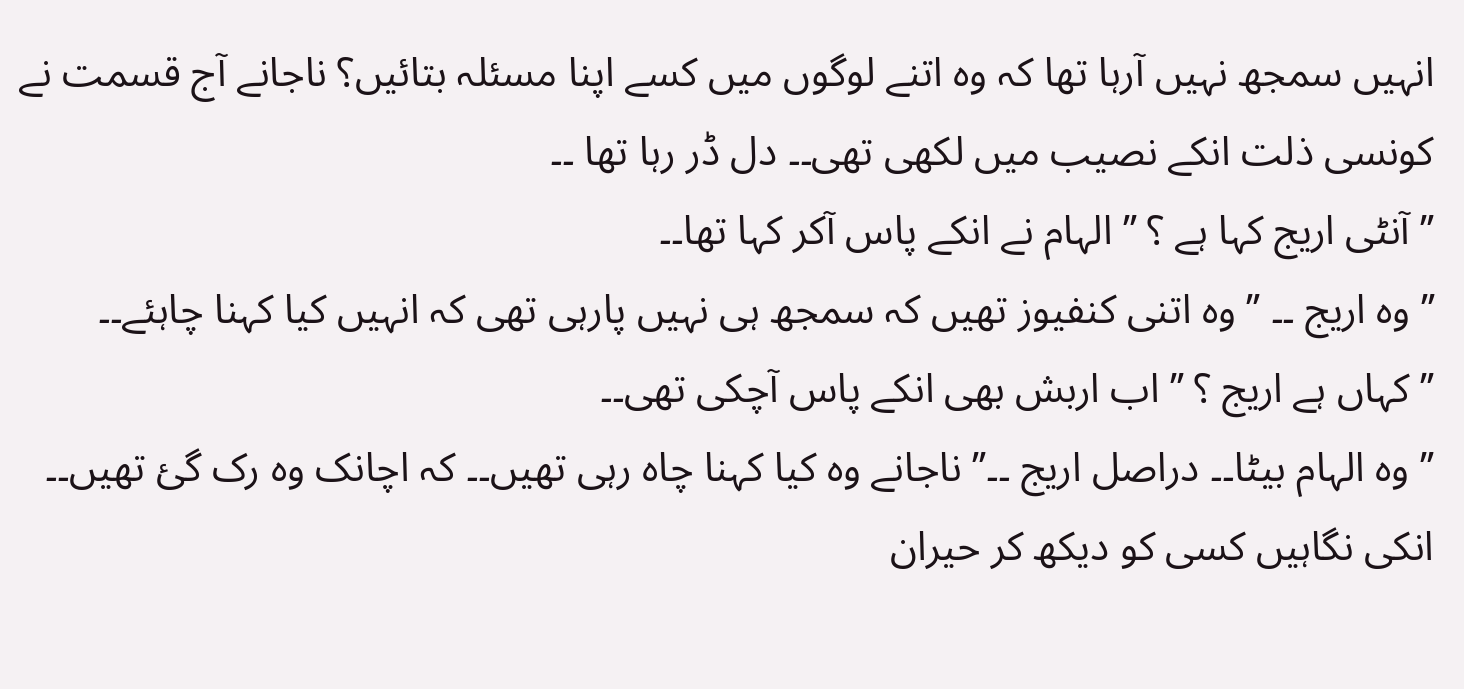انہیں سمجھ نہیں آرہا تھا کہ وہ اتنے لوگوں میں کسے اپنا مسئلہ بتائیں؟ ناجانے آج قسمت نے کونسی ذلت انکے نصیب میں لکھی تھی۔۔ دل ڈر رہا تھا ۔۔
’’ آنٹی اریج کہا ہے ؟ ’’ الہام نے انکے پاس آکر کہا تھا۔۔
’’ وہ اریج ۔۔ ’’ وہ اتنی کنفیوز تھیں کہ سمجھ ہی نہیں پارہی تھی کہ انہیں کیا کہنا چاہئے۔۔
’’ کہاں ہے اریج ؟ ’’ اب اربش بھی انکے پاس آچکی تھی۔۔
’’ وہ الہام بیٹا۔۔ دراصل اریج ۔۔’’ ناجانے وہ کیا کہنا چاہ رہی تھیں۔۔ کہ اچانک وہ رک گئ تھیں۔۔ انکی نگاہیں کسی کو دیکھ کر حیران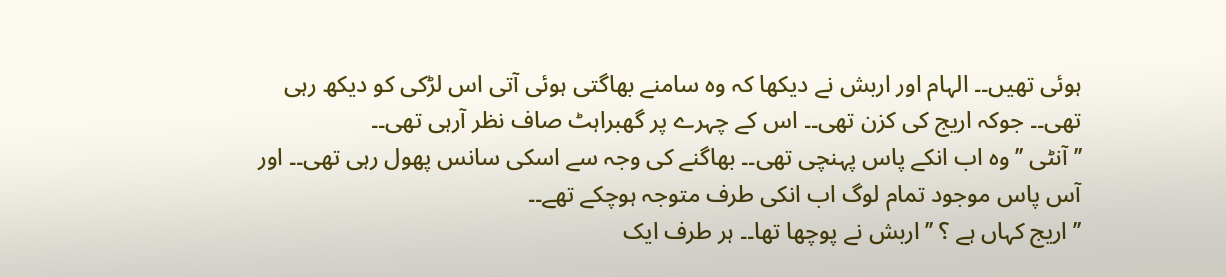ہوئی تھیں۔۔ الہام اور اربش نے دیکھا کہ وہ سامنے بھاگتی ہوئی آتی اس لڑکی کو دیکھ رہی تھی۔۔ جوکہ اریج کی کزن تھی۔۔ اس کے چہرے پر گھبراہٹ صاف نظر آرہی تھی۔۔
’’ آنٹی ’’ وہ اب انکے پاس پہنچی تھی۔۔ بھاگنے کی وجہ سے اسکی سانس پھول رہی تھی۔۔ اور آس پاس موجود تمام لوگ اب انکی طرف متوجہ ہوچکے تھے۔۔
’’ اریج کہاں ہے ؟ ’’ اربش نے پوچھا تھا۔۔ ہر طرف ایک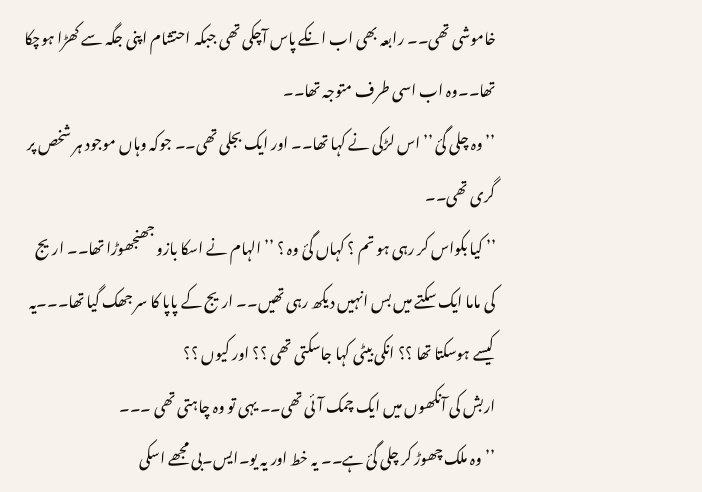خاموشی تھی۔۔ رابعہ بھی اب انکے پاس آچکی تھی جبکہ احتشام اپنی جگہ سے کھڑا ہوچکا تھا۔۔وہ اب اسی طرف متوجہ تھا۔۔
’’ وہ چلی گئ ’’ اس لڑکی نے کہا تھا۔۔ اور ایک بجلی تھی۔۔ جوکہ وہاں موجود ہر شخص پر گری تھی۔۔
’’ کیا بکواس کر رہی ہو تم ؟ کہاں گئ وہ ؟ ’’ الہام نے اسکا بازو جھنجھوڑا تھا۔۔ اریج کی ماما ایک سکتے میں بس انہیں دیکھ رہی تھیں۔۔ اریج کے پاپا کا سر جھک گیا تھا۔۔۔یہ کیسے ہوسکتا تھا ؟؟ انکی بیٹی کہا جاسکتی تھی ؟؟ اور کیوں ؟؟
اربش کی آنکھوں میں ایک چمک آئی تھی۔۔ یہی تو وہ چاہتی تھی ۔۔۔
’’ وہ ملک چھوڑ کر چلی گئ ہے۔۔ یہ خط اور یہ یو۔ایس۔بی مجھے اسکی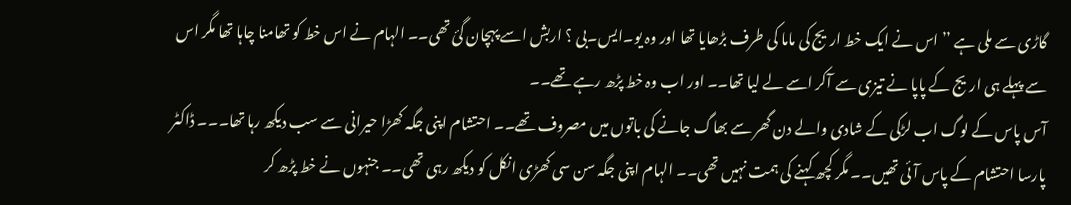گاڑی سے ملی ہے ’’ اس نے ایک خط اریج کی ماما کی طرف بڑھایا تھا اور وہ یو۔ایس۔بی ؟ اربش اسے پہچان گئ تھی۔۔ الہام نے اس خط کو تھامنا چاہا تھا مگر اس سے پہلے ہی اریج کے پاپا نے تیزی سے آکر اسے لے لیا تھا۔۔ اور اب وہ خط پڑھ رہے تھے۔۔
آس پاس کے لوگ اب لڑکی کے شادی والے دن گھر سے بھاگ جانے کی باتوں میں مصروف تھے۔۔ احتشام اپنی جگہ کھڑا حیرانی سے سب دیکھ رہا تھا۔۔۔ ڈاکٹر پارسا احتشام کے پاس آئی تھیں۔۔ مگر کچھ کہنے کی ہمت نہیں تھی۔۔ الہام اپنی جگہ سن سی کھڑی انکل کو دیکھ رہی تھی۔۔ جنہوں نے خط پڑھ کر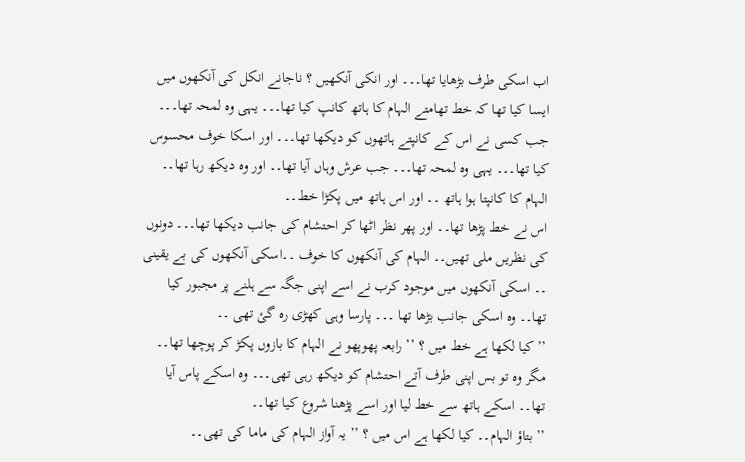اب اسکی طرف بڑھایا تھا۔۔۔ اور انکی آنکھیں ؟ ناجانے انکل کی آنکھوں میں ایسا کیا تھا کہ خط تھامتے الہام کا ہاتھ کانپ کیا تھا۔۔۔ یہی وہ لمحہ تھا۔۔۔ جب کسی نے اس کے کانپتے ہاتھوں کو دیکھا تھا۔۔۔ اور اسکا خوف محسوس کیا تھا۔۔۔ یہی وہ لمحہ تھا۔۔۔ جب عرش وہاں آیا تھا۔۔ اور وہ دیکھ رہا تھا۔۔ الہام کا کانپتا ہوا ہاتھ ۔۔ اور اس ہاتھ میں پکڑا خط۔۔
اس نے خط پڑھا تھا۔۔ اور پھر نظر اٹھا کر احتشام کی جانب دیکھا تھا۔۔۔ دونوں کی نظریں ملی تھیں۔۔ الہام کی آنکھوں کا خوف ۔۔اسکی آنکھوں کی بے یقینی ۔۔ اسکی آنکھوں میں موجود کرب نے اسے اپنی جگہ سے ہلنے پر مجبور کیا تھا۔۔ وہ اسکی جانب بڑھا تھا ۔۔۔ پارسا وہی کھڑی رہ گئ تھی ۔۔
’’ کیا لکھا ہے خط میں ؟ ’’ رابعہ پھوپھو نے الہام کا بازوں پکڑ کر پوچھا تھا۔۔ مگر وہ تو بس اپنی طرف آتے احتشام کو دیکھ رہی تھی۔۔۔ وہ اسکے پاس آیا تھا۔۔ اسکے ہاتھ سے خط لیا اور اسے پڑھنا شروع کیا تھا۔۔
’’ بتاؤ الہام۔۔ کیا لکھا ہے اس میں ؟ ’’ یہ آواز الہام کی ماما کی تھی۔۔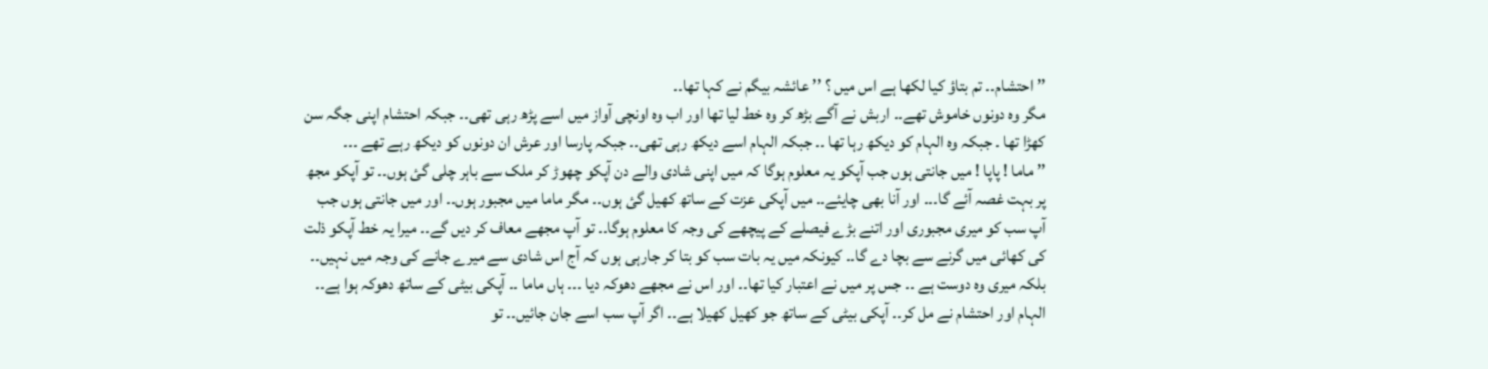’’ احتشام۔۔ تم بتاؤ کیا لکھا ہے اس میں ؟ ’’ عائشہ بیگم نے کہا تھا۔۔
مگر وہ دونوں خاموش تھے۔۔ اربش نے آگے بڑھ کر وہ خط لیا تھا اور اب وہ اونچی آواز میں اسے پڑھ رہی تھی۔۔ جبکہ احتشام اپنی جگہ سن کھڑا تھا ۔ جبکہ وہ الہام کو دیکھ رہا تھا ۔۔ جبکہ الہام اسے دیکھ رہی تھی۔۔ جبکہ پارسا اور عرش ان دونوں کو دیکھ رہے تھے ۔۔۔
’’ ماما ! پاپا ! میں جانتی ہوں جب آپکو یہ معلوم ہوگا کہ میں اپنی شادی والے دن آپکو چھوڑ کر ملک سے باہر چلی گئ ہوں۔۔ تو آپکو مجھ پر بہت غصہ آئے گا۔۔۔ اور آنا بھی چایئے۔۔ میں آپکی عزت کے ساتھ کھیل گئ ہوں۔۔ مگر ماما میں مجبور ہوں۔۔ اور میں جانتی ہوں جب آپ سب کو میری مجبوری اور اتنے بڑے فیصلے کے پیچھے کی وجہ کا معلوم ہوگا۔۔ تو آپ مجھے معاف کر دیں گے۔۔ میرا یہ خط آپکو ذلت کی کھائی میں گرنے سے بچا دے گا۔۔ کیونکہ میں یہ بات سب کو بتا کر جارہی ہوں کہ آج اس شادی سے میرے جانے کی وجہ میں نہیں۔۔ بلکہ میری وہ دوست ہے ۔۔ جس پر میں نے اعتبار کیا تھا۔۔ اور اس نے مجھے دھوکہ دیا ۔۔۔ ہاں ماما ۔۔ آپکی بیٹی کے ساتھ دھوکہ ہوا ہے۔۔ الہام اور احتشام نے مل کر۔۔ آپکی بیٹی کے ساتھ جو کھیل کھیلا ہے۔۔ اگر آپ سب اسے جان جائیں۔۔ تو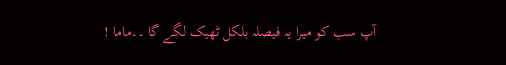آپ سب کو میرا یہ فیصلہ بلکل ٹھیک لگے گا ۔۔ماما !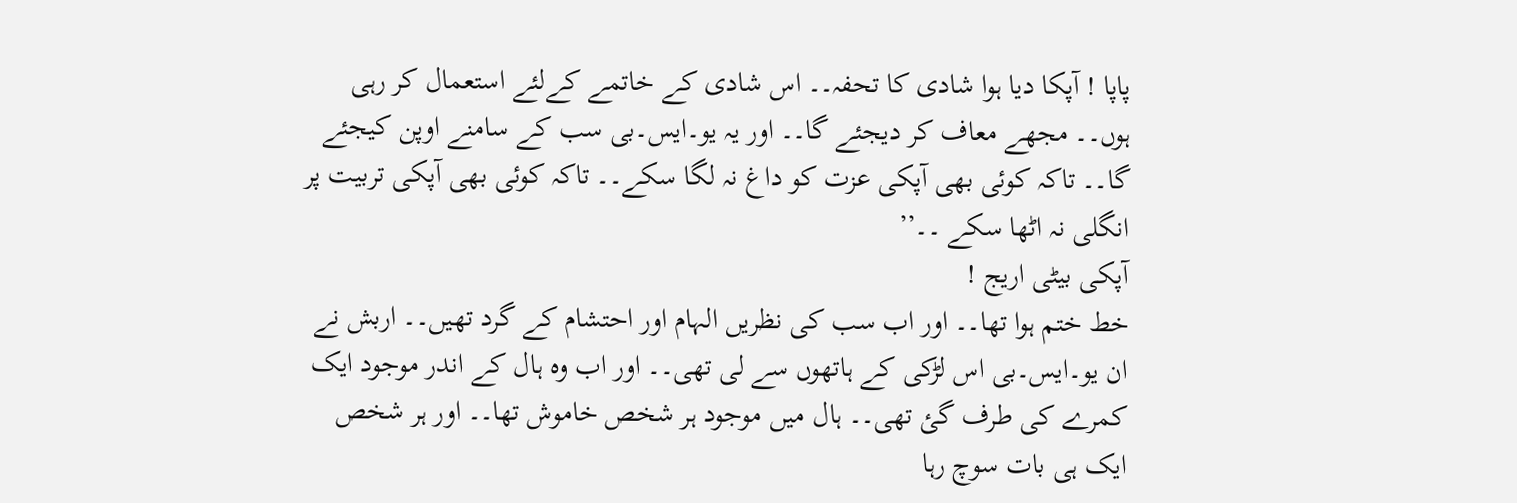پاپا ! آپکا دیا ہوا شادی کا تحفہ۔۔ اس شادی کے خاتمے کےلئے استعمال کر رہی ہوں۔۔ مجھے معاف کر دیجئے گا۔۔ اور یہ یو۔ایس۔بی سب کے سامنے اوپن کیجئے گا۔۔ تاکہ کوئی بھی آپکی عزت کو داغ نہ لگا سکے۔۔ تاکہ کوئی بھی آپکی تربیت پر انگلی نہ اٹھا سکے ۔۔’’
آپکی بیٹی اریج !
خط ختم ہوا تھا۔۔ اور اب سب کی نظریں الہام اور احتشام کے گرد تھیں۔۔ اربش نے ان یو۔ایس۔بی اس لڑکی کے ہاتھوں سے لی تھی۔۔ اور اب وہ ہال کے اندر موجود ایک کمرے کی طرف گئ تھی۔۔ ہال میں موجود ہر شخص خاموش تھا۔۔ اور ہر شخص ایک ہی بات سوچ رہا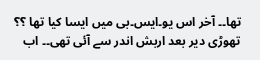تھا۔۔ آخر اس یو۔ایس۔بی میں ایسا کیا تھا ؟؟
تھوڑی دیر بعد اربش اندر سے آئی تھی۔۔ اب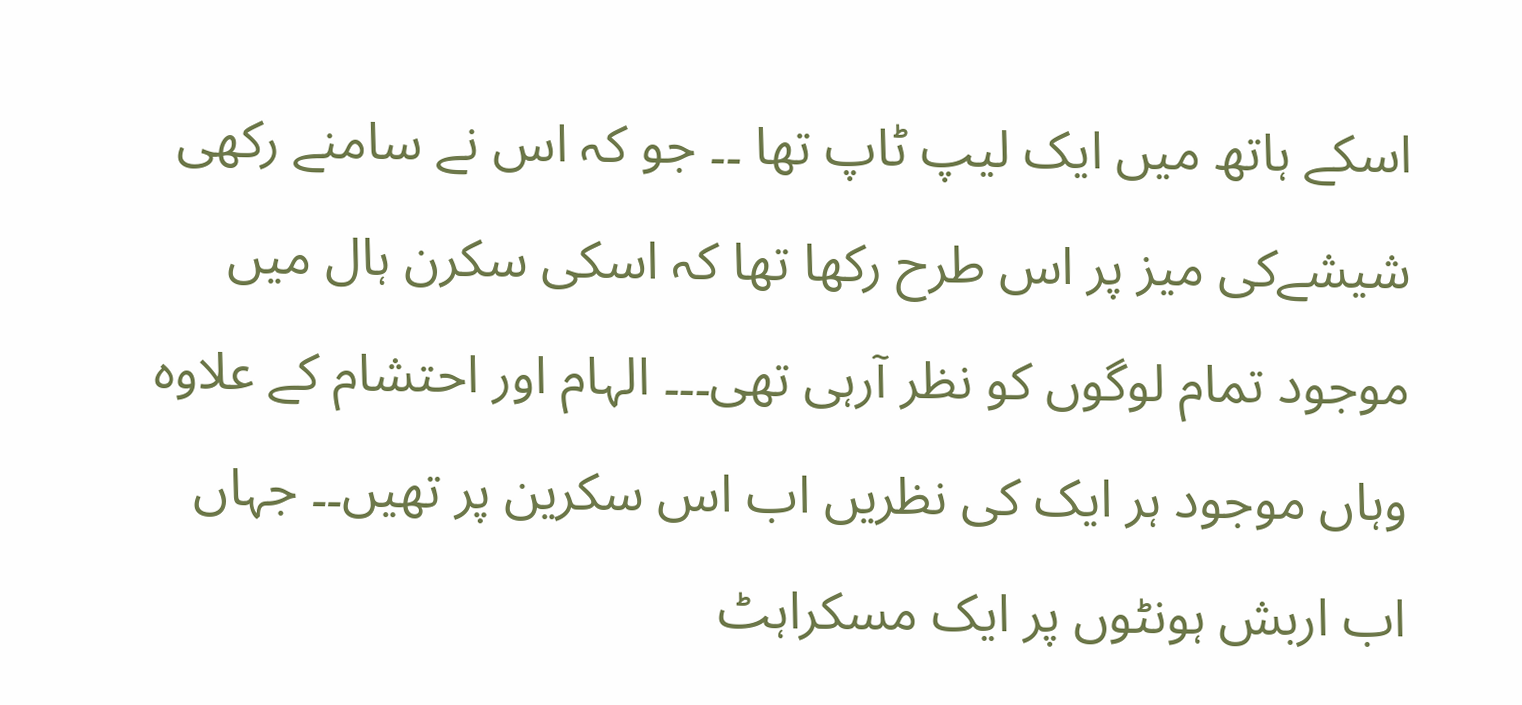اسکے ہاتھ میں ایک لیپ ٹاپ تھا ۔۔ جو کہ اس نے سامنے رکھی شیشےکی میز پر اس طرح رکھا تھا کہ اسکی سکرن ہال میں موجود تمام لوگوں کو نظر آرہی تھی۔۔۔ الہام اور احتشام کے علاوہ وہاں موجود ہر ایک کی نظریں اب اس سکرین پر تھیں۔۔ جہاں اب اربش ہونٹوں پر ایک مسکراہٹ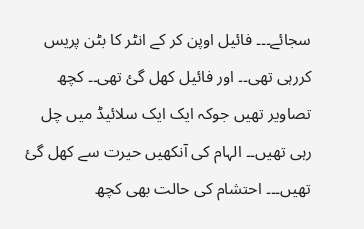سجائے۔۔۔ فائیل اوپن کر کے انٹر کا بٹن پریس کررہی تھی۔۔ اور فائیل کھل گئ تھی۔۔ کچھ تصاویر تھیں جوکہ ایک ایک سلائیڈ میں چل رہی تھیں۔۔ الہام کی آنکھیں حیرت سے کھل گئ تھیں۔۔۔ احتشام کی حالت بھی کچھ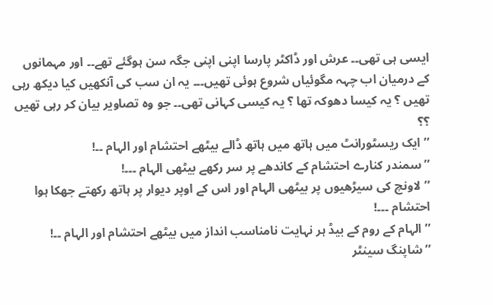ایسی ہی تھی۔۔ عرش اور ڈاکٹر پارسا اپنی اپنی جگہ سن ہوگئے تھے۔۔ اور مہمانوں کے درمیان اب چہہ مگوئیاں شروع ہوئی تھیں۔۔۔ یہ ان سب کی آنکھیں کیا دیکھ رہی تھیں ؟ یہ کیسا دھوکہ تھا ؟ یہ کیسی کہانی تھی۔۔ جو وہ تصاویر بیان کر رہی تھیں ؟؟
’’ ایک ریسٹورانٹ میں ہاتھ میں ہاتھ ڈالے بیٹھے احتشام اور الہام ۔۔!
’’ سمندر کنارے احتشام کے کاندھے پر سر رکھے بیٹھی الہام ۔۔۔!
’’ لاونچ کی سیڑھیوں پر بیٹھی الہام اور اس کے اوپر دیوار پر ہاتھ رکھتے جھکا ہوا احتشام ۔۔۔!
’’ الہام کے روم کے بیڈ ہر نہایت نامناسب انداز میں بیٹھے احتشام اور الہام ۔۔!
’’ شاپنگ سینٹر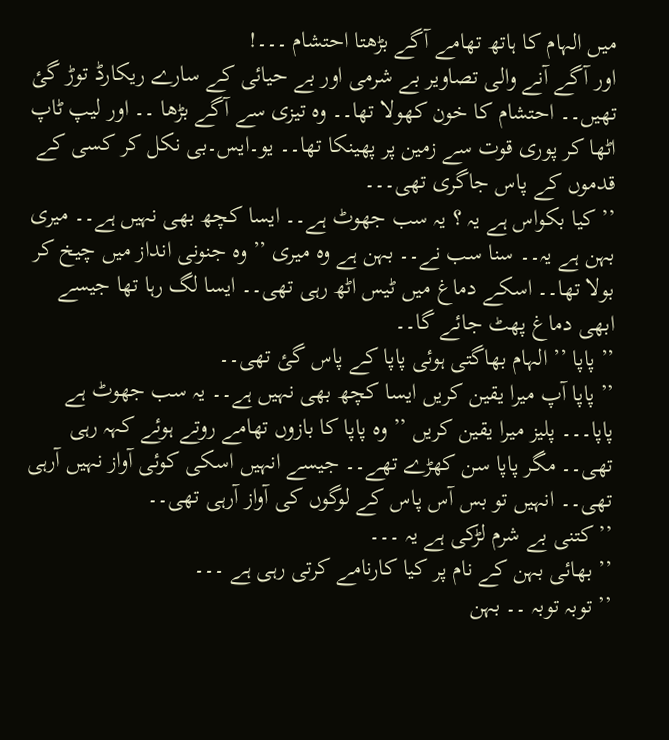میں الہام کا ہاتھ تھامے آگے بڑھتا احتشام ۔۔۔!
اور آگے آنے والی تصاویر بے شرمی اور بے حیائی کے سارے ریکارڈ توڑ گئ تھیں۔۔ احتشام کا خون کھولا تھا۔۔ وہ تیزی سے آگے بڑھا ۔۔ اور لیپ ٹاپ اٹھا کر پوری قوت سے زمین پر پھینکا تھا۔۔ یو۔ایس۔بی نکل کر کسی کے قدموں کے پاس جاگری تھی۔۔۔
’’ کیا بکواس ہے یہ ؟ یہ سب جھوٹ ہے۔۔ ایسا کچھ بھی نہیں ہے۔۔ میری بہن ہے یہ۔۔ سنا سب نے۔۔ بہن ہے وہ میری ’’ وہ جنونی انداز میں چیخ کر بولا تھا۔۔ اسکے دماغ میں ٹیس اٹھ رہی تھی۔۔ ایسا لگ رہا تھا جیسے ابھی دماغ پھٹ جائے گا۔۔
’’ پاپا ’’ الہام بھاگتی ہوئی پاپا کے پاس گئ تھی۔۔
’’ پاپا آپ میرا یقین کریں ایسا کچھ بھی نہیں ہے۔۔ یہ سب جھوٹ ہے پاپا۔۔۔ پلیز میرا یقین کریں ’’ وہ پاپا کا بازوں تھامے روتے ہوئے کہہ رہی تھی۔۔ مگر پاپا سن کھڑے تھے۔۔ جیسے انہیں اسکی کوئی آواز نہیں آرہی تھی۔۔ انہیں تو بس آس پاس کے لوگوں کی آواز آرہی تھی۔۔
’’ کتنی بے شرم لڑکی ہے یہ ۔۔۔
’’ بھائی بہن کے نام پر کیا کارنامے کرتی رہی ہے ۔۔۔
’’ توبہ توبہ ۔۔ بہن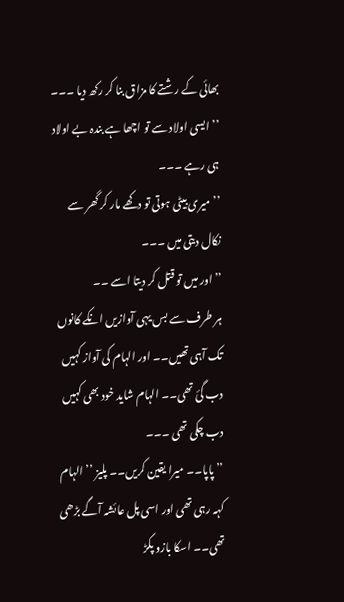بھائی کے رشتے کا مزاق بنا کر رکھ دیا ۔۔۔
’’ ایسی اولاد سے تو اچھا ہے بندہ بے اولاد ہی رہے ۔۔۔
’’ میری بیٹی ہوتی تو دکھے مار کر گھر سے نکال دیتی میں ۔۔۔
’’ اور میں تو قتل کر دیتا اسے ۔۔
ہر طرف سے بس یہی آوازیں انکے کانوں تک آہی تھیں۔۔ اور الہام کی آواز کہیں دب گئ تھی۔۔ الہام شاید خود بھی کہیں دب چکی تھی ۔۔۔
’’ پاپا۔۔ میرا یقین کریں۔۔ پلیز ’’ الہام کہہ رہی تھی اور اسی پل عائشہ آگے بڑھی تھی۔۔ اسکا بازو پکڑ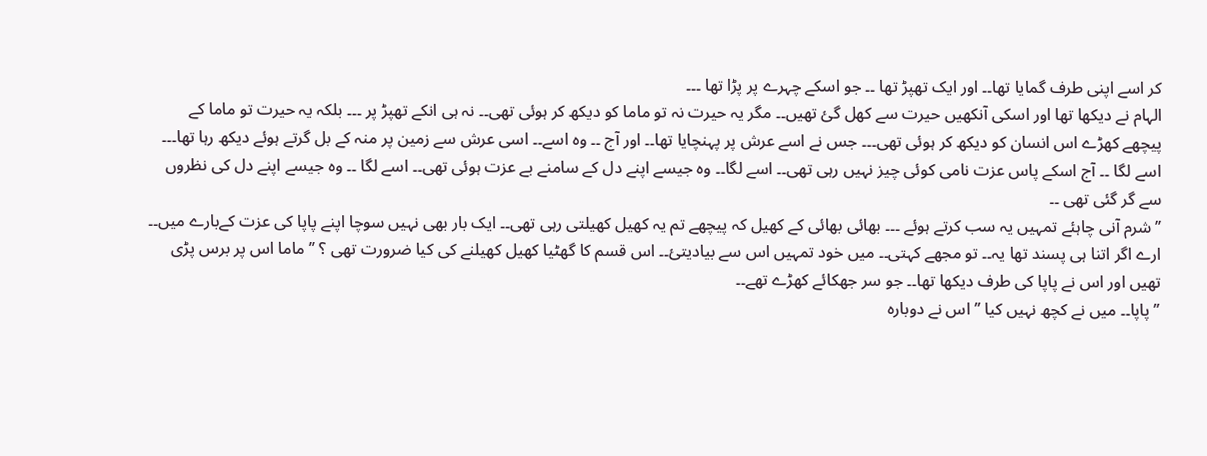کر اسے اپنی طرف گمایا تھا۔۔ اور ایک تھپڑ تھا ۔۔ جو اسکے چہرے پر پڑا تھا ۔۔۔
الہام نے دیکھا تھا اور اسکی آنکھیں حیرت سے کھل گئ تھیں۔۔ مگر یہ حیرت نہ تو ماما کو دیکھ کر ہوئی تھی۔۔ نہ ہی انکے تھپڑ پر ۔۔۔ بلکہ یہ حیرت تو ماما کے پیچھے کھڑے اس انسان کو دیکھ کر ہوئی تھی۔۔۔ جس نے اسے عرش پر پہنچایا تھا۔۔ اور آج ۔۔ وہ اسے۔۔ اسی عرش سے زمین پر منہ کے بل گرتے ہوئے دیکھ رہا تھا۔۔۔ اسے لگا ۔۔ آج اسکے پاس عزت نامی کوئی چیز نہیں رہی تھی۔۔ اسے لگا۔۔ وہ جیسے اپنے دل کے سامنے بے عزت ہوئی تھی۔۔ اسے لگا ۔۔ وہ جیسے اپنے دل کی نظروں سے گر گئی تھی ۔۔
’’ شرم آنی چاہئے تمہیں یہ سب کرتے ہوئے ۔۔۔ بھائی بھائی کے کھیل کہ پیچھے تم یہ کھیل کھیلتی رہی تھی۔۔ ایک بار بھی نہیں سوچا اپنے پاپا کی عزت کےبارے میں۔۔ ارے اگر اتنا ہی پسند تھا یہ۔۔ تو مجھے کہتی۔۔ میں خود تمہیں اس سے بیادیتئ۔۔ اس قسم کا گھٹیا کھیل کھیلنے کی کیا ضرورت تھی ؟ ’’ ماما اس پر برس پڑی تھیں اور اس نے پاپا کی طرف دیکھا تھا۔۔ جو سر جھکائے کھڑے تھے۔۔
’’ پاپا۔۔ میں نے کچھ نہیں کیا ’’ اس نے دوبارہ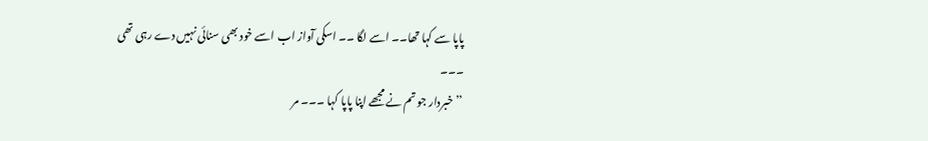پاپا سے کہا تھا۔۔ اسے لگا ۔۔ اسکی آواز اب اسے خود بھی سنائی نہیں دے رہی تھی ۔۔۔
’’ خبردار جو تم نے مجھے اپنا پاپا کہا ۔۔۔ مر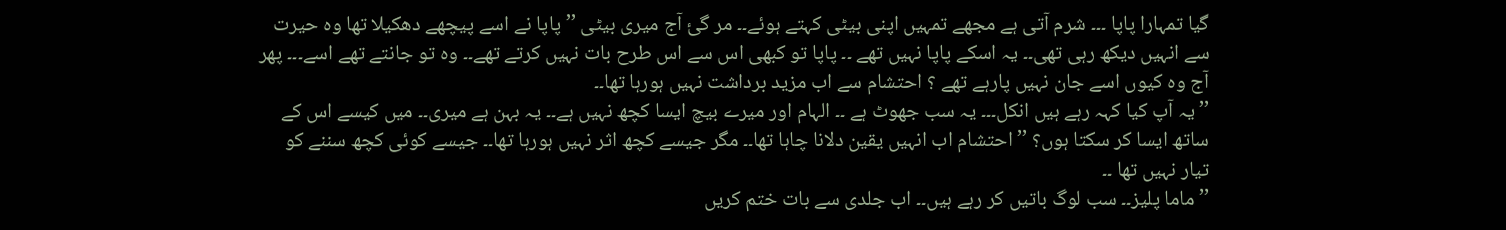گیا تمہارا پاپا ۔۔۔ شرم آتی ہے مجھے تمہیں اپنی بیٹی کہتے ہوئے۔۔ مر گئ آج میری بیٹی ’’ پاپا نے اسے پیچھے دھکیلا تھا وہ حیرت سے انہیں دیکھ رہی تھی۔۔ یہ اسکے پاپا نہیں تھے ۔۔ پاپا تو کبھی اس سے اس طرح بات نہیں کرتے تھے۔۔ وہ تو جانتے تھے اسے۔۔۔ پھر آج وہ کیوں اسے جان نہیں پارہے تھے ؟ احتشام سے اب مزید برداشت نہیں ہورہا تھا۔۔
’’ یہ آپ کیا کہہ رہے ہیں انکل۔۔۔ یہ سب جھوٹ ہے ۔۔ الہام اور میرے بیچ ایسا کچھ نہیں ہے۔۔ یہ بہن ہے میری۔۔ میں کیسے اس کے ساتھ ایسا کر سکتا ہوں؟ ’’ احتشام اب انہیں یقین دلانا چاہا تھا۔۔ مگر جیسے کچھ اثر نہیں ہورہا تھا۔۔ جیسے کوئی کچھ سننے کو تیار نہیں تھا ۔۔
’’ ماما پلیز۔۔ سب لوگ باتیں کر رہے ہیں۔۔ اب جلدی سے بات ختم کریں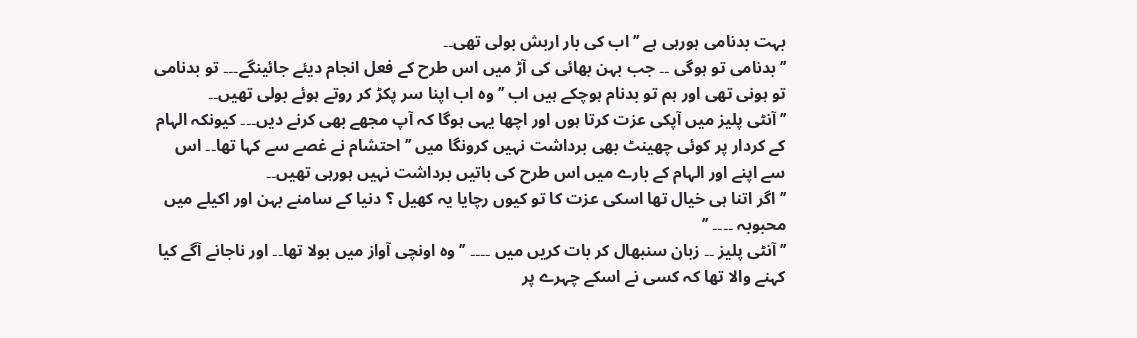بہت بدنامی ہورہی ہے ’’ اب کی بار اربش بولی تھی۔۔
’’ بدنامی تو ہوگی ۔۔ جب بہن بھائی کی آڑ میں اس طرح کے فعل انجام دیئے جائینگے۔۔۔ تو بدنامی تو ہونی تھی اور ہم تو بدنام ہوچکے ہیں اب ’’ وہ اب اپنا سر پکڑ کر روتے ہوئے بولی تھیں۔۔
’’ آنٹی پلیز میں آپکی عزت کرتا ہوں اور اچھا یہی ہوگا کہ آپ مجھے بھی کرنے دیں۔۔۔ کیونکہ الہام کے کردار پر کوئی چھینٹ بھی برداشت نہیں کرونگا میں ’’ احتشام نے غصے سے کہا تھا۔۔ اس سے اپنے اور الہام کے بارے میں اس طرح کی باتیں برداشت نہیں ہورہی تھیں۔۔
’’ اگر اتنا ہی خیال تھا اسکی عزت کا تو کیوں رچایا یہ کھیل ؟ دنیا کے سامنے بہن اور اکیلے میں محبوبہ ۔۔۔۔ ’’
’’ آنٹی پلیز ۔۔ زبان سنبھال کر بات کریں میں ۔۔۔۔ ’’ وہ اونچی آواز میں بولا تھا۔۔ اور ناجانے آگے کیا کہنے والا تھا کہ کسی نے اسکے چہرے پر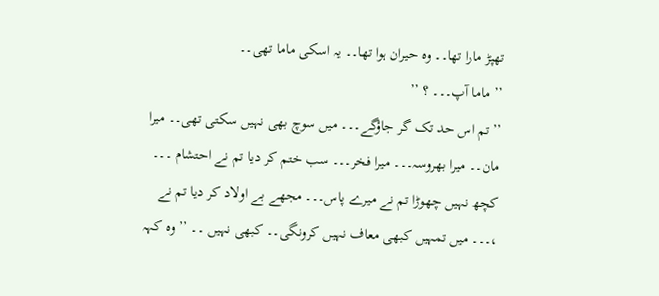تھپڑ مارا تھا۔۔ وہ حیران ہوا تھا۔۔ یہ اسکی ماما تھی۔۔
’’ ماما آپ۔۔۔ ؟ ’’
’’ تم اس حد تک گر جاؤگے۔۔۔ میں سوچ بھی نہیں سکتی تھی۔۔ میرا مان۔۔ میرا بھروسہ۔۔۔ میرا فخر۔۔۔ سب ختم کر دیا تم نے احتشام ۔۔۔ کچھ نہیں چھوڑا تم نے میرے پاس۔۔۔ مجھے بے اولاد کر دیا تم نے ،۔۔۔ میں تمہیں کبھی معاف نہیں کرونگی۔۔ کبھی نہیں ۔۔ ’’ وہ کہہ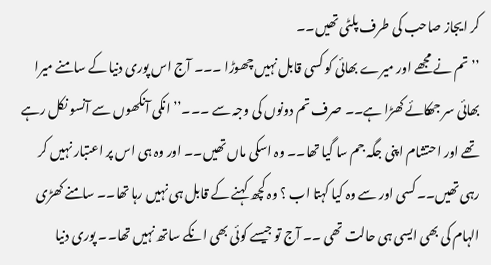کر ایجاز صاحب کی طرف پلٹی تھیں۔۔
’’ تم نے مجھے اور میرے بھائی کو کسی قابل نہیں چھوڑا ۔۔۔ آج اس پوری دنیا کے سامنے میرا بھائی سر جھکائے کھڑا ہے۔۔ صرف تم دونوں کی وجہ سے ۔۔۔’’ انکی آنکھوں سے آنسو نکل رہے تھے اور احتشام اپنی جگہ جم سا گیا تھا۔۔ وہ اسکی ماں تھیں۔۔ اور وہ ہی اس پر اعتبار نہیں کر رہی تھیں۔۔ کسی اور سے وہ کیا کہتا اب ؟ وہ کچھ کہنے کے قابل ہی نہیں رہا تھا۔۔ سامنے کھڑی الہام کی بھی ایسی ہی حالت تھی ۔۔ آج تو جیسے کوئی بھی انکے ساتھ نہیں تھا۔۔ پوری دنیا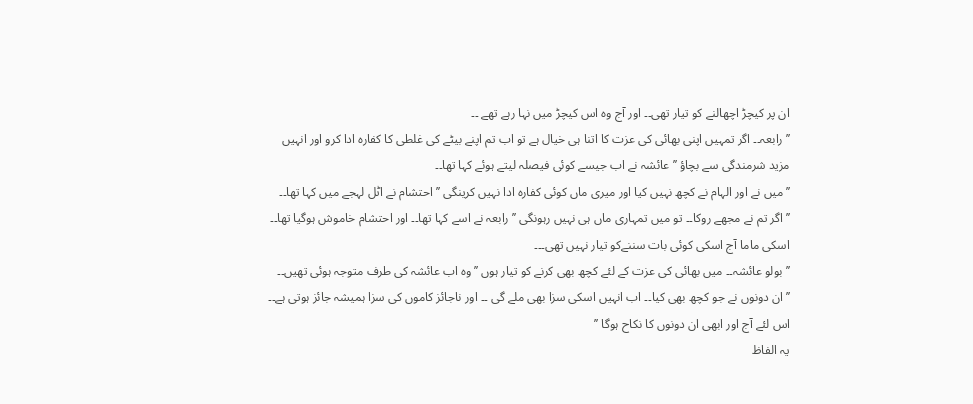ان پر کیچڑ اچھالنے کو تیار تھی۔۔ اور آج وہ اس کیچڑ میں نہا رہے تھے ۔۔
’’ رابعہ۔۔ اگر تمہیں اپنی بھائی کی عزت کا اتنا ہی خیال ہے تو اب تم اپنے بیٹے کی غلطی کا کفارہ ادا کرو اور انہیں مزید شرمندگی سے بچاؤ ’’ عائشہ نے اب جیسے کوئی فیصلہ لیتے ہوئے کہا تھا۔۔
’’ میں نے اور الہام نے کچھ نہیں کیا اور میری ماں کوئی کفارہ ادا نہیں کرینگی ’’ احتشام نے اٹل لہجے میں کہا تھا۔۔
’’ اگر تم نے مجھے روکا۔۔ تو میں تمہاری ماں ہی نہیں رہونگی ’’ رابعہ نے اسے کہا تھا۔۔ اور احتشام خاموش ہوگیا تھا۔۔ اسکی ماما آج اسکی کوئی بات سننےکو تیار نہیں تھی۔۔۔
’’ بولو عائشہ۔۔ میں بھائی کی عزت کے لئے کچھ بھی کرنے کو تیار ہوں ’’ وہ اب عائشہ کی طرف متوجہ ہوئی تھیں۔۔
’’ ان دونوں نے جو کچھ بھی کیا۔۔ اب انہیں اسکی سزا بھی ملے گی ۔۔ اور ناجائز کاموں کی سزا ہمیشہ جائز ہوتی ہے۔۔ اس لئے آج اور ابھی ان دونوں کا نکاح ہوگا ’’
یہ الفاظ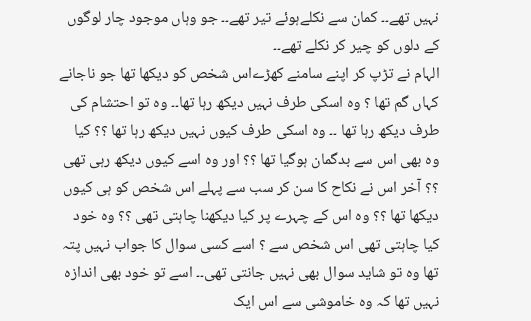نہیں تھے۔۔ کمان سے نکلےہوئے تیر تھے۔۔ جو وہاں موجود چار لوگوں کے دلوں کو چیر کر نکلے تھے۔۔
الہام نے تڑپ کر اپنے سامنے کھڑےاس شخص کو دیکھا تھا جو ناجانے کہاں گم تھا ؟ وہ اسکی طرف نہیں دیکھ رہا تھا۔۔ وہ تو احتشام کی طرف دیکھ رہا تھا ۔۔ وہ اسکی طرف کیوں نہیں دیکھ رہا تھا ؟؟ کیا وہ بھی اس سے بدگمان ہوگیا تھا ؟؟ اور وہ اسے کیوں دیکھ رہی تھی ؟؟ آخر اس نے نکاح کا سن کر سب سے پہلے اس شخص کو ہی کیوں دیکھا تھا ؟؟ وہ اس کے چہرے پر کیا دیکھنا چاہتی تھی ؟؟ وہ خود کیا چاہتی تھی اس شخص سے ؟ اسے کسی سوال کا جواب نہیں پتہ تھا وہ تو شاید سوال بھی نہیں جانتی تھی۔۔ اسے تو خود بھی اندازہ نہیں تھا کہ وہ خاموشی سے اس ایک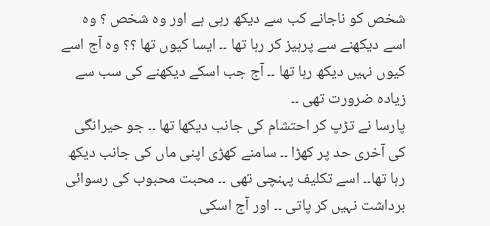شخص کو ناجانے کب سے دیکھ رہی ہے اور وہ شخص ؟ وہ اسے دیکھنے سے پرہیز کر رہا تھا ۔۔ ایسا کیوں تھا ؟؟ وہ آج اسے کیوں نہیں دیکھ رہا تھا ۔۔ آج جب اسکے دیکھنے کی سب سے زیادہ ضرورت تھی ۔۔
پارسا نے تڑپ کر احتشام کی جانب دیکھا تھا ۔۔ جو حیرانگی کی آخری حد پر کھڑا ۔۔ سامنے کھڑی اپنی ماں کی جانب دیکھ رہا تھا۔۔ اسے تکلیف پہنچی تھی ۔۔ محبت محبوب کی رسوائی برداشت نہیں کر پاتی ۔۔ اور آج اسکی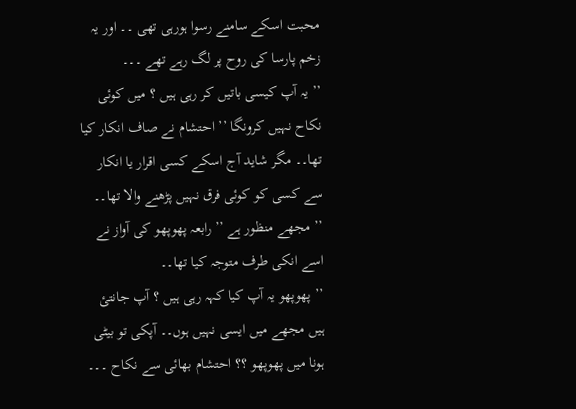محبت اسکے سامنے رسوا ہورہی تھی ۔۔ اور یہ زخم پارسا کی روح پر لگ رہے تھے ۔۔۔
’’ یہ آپ کیسی باتیں کر رہی ہیں ؟ میں کوئی نکاح نہیں کرونگا ’’ احتشام نے صاف انکار کیا تھا۔۔ مگر شاید آج اسکے کسی اقرار یا انکار سے کسی کو کوئی فرق نہیں پڑھنے والا تھا۔۔
’’ مجھے منظور ہے ’’ رابعہ پھوپھو کی آواز نے اسے انکی طرف متوجہ کیا تھا۔۔
’’ پھوپھو یہ آپ کیا کہہ رہی ہیں ؟ آپ جانتئ ہیں مجھے میں ایسی نہیں ہوں۔۔ آپکی تو بیٹی ہونا میں پھوپھو ؟؟ احتشام بھائی سے نکاح ۔۔۔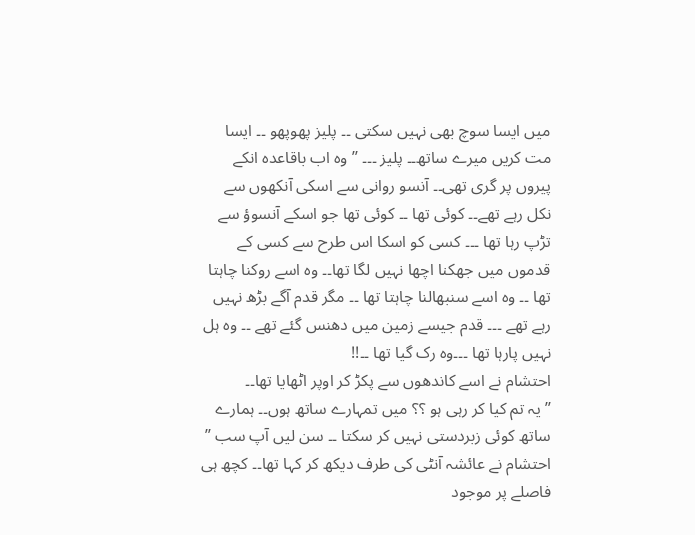میں ایسا سوچ بھی نہیں سکتی ۔۔ پلیز پھوپھو ۔۔ ایسا مت کریں میرے ساتھ۔۔ پلیز ۔۔۔ ’’ وہ اب باقاعدہ انکے پیروں پر گری تھی۔۔ آنسو روانی سے اسکی آنکھوں سے نکل رہے تھے۔۔ کوئی تھا ۔۔ کوئی تھا جو اسکے آنسوؤ سے تڑپ رہا تھا ۔۔۔ کسی کو اسکا اس طرح سے کسی کے قدموں میں جھکنا اچھا نہیں لگا تھا۔۔ وہ اسے روکنا چاہتا تھا ۔۔ وہ اسے سنبھالنا چاہتا تھا ۔۔ مگر قدم آگے بڑھ نہیں رہے تھے ۔۔۔ قدم جیسے زمین میں دھنس گئے تھے ۔۔ وہ ہل نہیں پارہا تھا ۔۔۔وہ رک گیا تھا ۔۔!!
احتشام نے اسے کاندھوں سے پکڑ کر اوپر اٹھایا تھا۔۔
’’ یہ تم کیا کر رہی ہو ؟؟ میں تمہارے ساتھ ہوں۔۔ ہمارے ساتھ کوئی زبردستی نہیں کر سکتا ۔۔ سن لیں آپ سب ’’ احتشام نے عائشہ آنٹی کی طرف دیکھ کر کہا تھا۔۔ کچھ ہی فاصلے پر موجود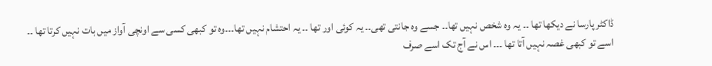ڈاکٹر پارسا نے دیکھا تھا ۔۔ یہ وہ شخص نہیں تھا۔۔ جسے وہ جانتی تھی۔۔ یہ کوئی اور تھا ۔۔ یہ احتشام نہیں تھا۔۔۔وہ تو کبھی کسی سے اونچی آواز میں بات نہیں کرتا تھا ۔۔ اسے تو کبھی غصہ نہیں آتا تھا ۔۔۔ اس نے آج تک اسے صرف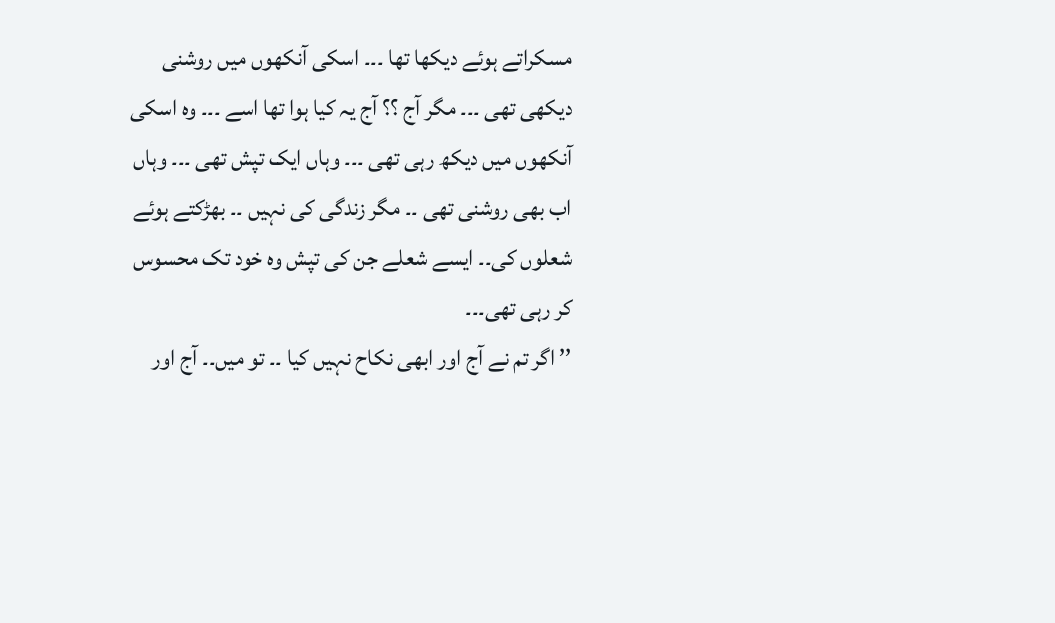مسکراتے ہوئے دیکھا تھا ۔۔۔ اسکی آنکھوں میں روشنی دیکھی تھی ۔۔۔ مگر آج ؟؟ آج یہ کیا ہوا تھا اسے ۔۔۔ وہ اسکی آنکھوں میں دیکھ رہی تھی ۔۔۔ وہاں ایک تپش تھی ۔۔۔ وہاں اب بھی روشنی تھی ۔۔ مگر زندگی کی نہیں ۔۔ بھڑکتے ہوئے شعلوں کی۔۔ ایسے شعلے جن کی تپش وہ خود تک محسوس کر رہی تھی۔۔۔
’’ اگر تم نے آج اور ابھی نکاح نہیں کیا ۔۔ تو میں۔۔ آج اور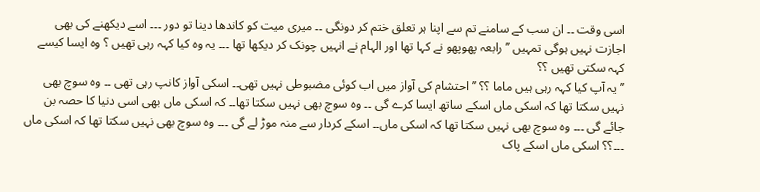اسی وقت ۔۔ ان سب کے سامنے تم سے اپنا ہر تعلق ختم کر دونگی ۔۔ میری میت کو کاندھا دینا تو دور ۔۔۔ اسے دیکھنے کی بھی اجازت نہیں ہوگی تمہیں ’’ رابعہ پھوپھو نے کہا تھا اور الہام نے انہیں چونک کر دیکھا تھا ۔۔۔ یہ وہ کیا کہہ رہی تھیں ؟ وہ ایسا کیسے کہہ سکتی تھیں ؟؟
’’ یہ آپ کیا کہہ رہی ہیں ماما ؟؟ ’’ احتشام کی آواز میں اب کوئی مضبوطی نہیں تھی۔۔ اسکی آواز کانپ رہی تھی ۔۔ وہ سوچ بھی نہیں سکتا تھا کہ اسکی ماں اسکے ساتھ ایسا کرے گی ۔۔ وہ سوچ بھی نہیں سکتا تھا۔۔ کہ اسکی ماں بھی اسی دنیا کا حصہ بن جائے گی ۔۔۔ وہ سوچ بھی نہیں سکتا تھا کہ اسکی ماں۔۔ اسکے کردار سے منہ موڑ لے گی ۔۔۔ وہ سوچ بھی نہیں سکتا تھا کہ اسکی ماں ۔۔۔؟؟ اسکی ماں اسکے پاک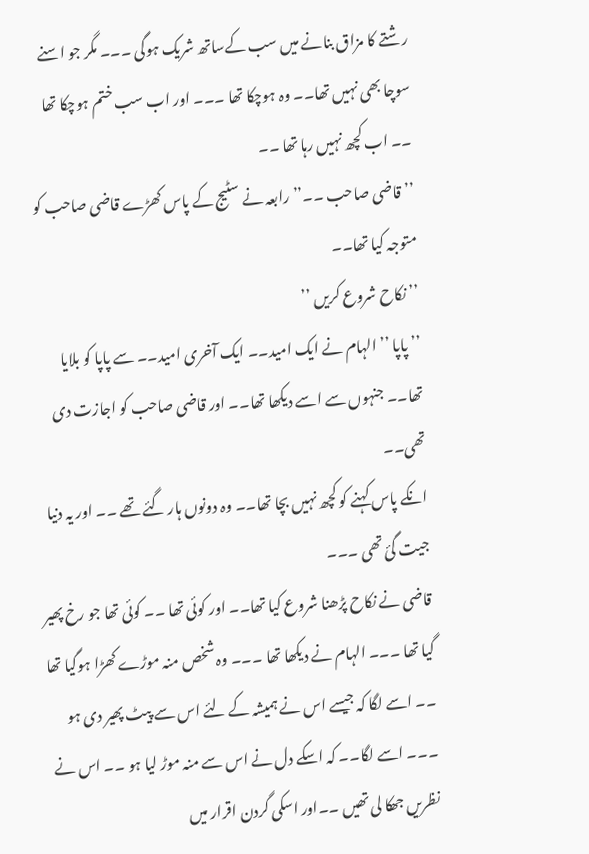رشتے کا مزاق بنانے میں سب کےساتھ شریک ہوگی ۔۔۔ مگر جو اسنے سوچا بھی نہیں تھا۔۔ وہ ہوچکا تھا ۔۔۔ اور اب سب ختم ہوچکا تھا ۔۔ اب کچھ نہیں رہا تھا ۔۔
’’ قاضی صاحب ۔۔’’ رابعہ نے سٹیج کے پاس کھڑے قاضی صاحب کو متوجہ کیا تھا۔۔
’’ نکاح شروع کریں ’’
’’ پاپا ’’ الہام نے ایک امید۔۔ ایک آخری امید۔۔ سے پاپا کو بلایا تھا۔۔ جنہوں سے اسے دیکھا تھا۔۔ اور قاضی صاحب کو اجازت دی تھی۔۔
انکے پاس کہنے کو کچھ نہیں بچا تھا۔۔ وہ دونوں ہار گئے تھے ۔۔ اور یہ دنیا جیت گئ تھی ۔۔۔
قاضی نے نکاح پڑھنا شروع کیا تھا۔۔ اور کوئی تھا ۔۔ کوئی تھا جو رخ پھیر گیا تھا ۔۔۔ الہام نے دیکھا تھا ۔۔۔ وہ شخص منہ موڑے کھڑا ہوگیا تھا ۔۔ اسے لگا کہ جیسے اس نے ہمیشہ کے لئے اس سے پیٹ پھیر دی ہو ۔۔۔ اسے لگا۔۔ کہ اسکے دل نے اس سے منہ موڑ لیا ہو ۔۔ اس نے نظریں جھکا لی تھیں ۔۔اور اسکی گردن اقرار میں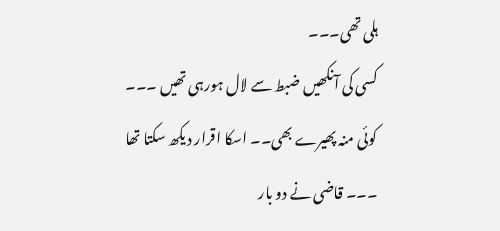ہلی تھی۔۔۔
کسی کی آنکھیں ضبط سے لال ہورہی تھیں ۔۔۔ کوئی منہ پھیرے بھی۔۔ اسکا اقرار دیکھ سکتا تھا ۔۔۔ قاضی نے دو بار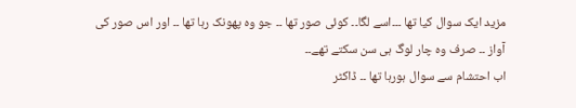مزید ایک سوال کیا تھا ۔۔۔اسے لگا۔۔ کوئی صور تھا ۔۔ جو وہ پھونک رہا تھا ۔۔ اور اس صور کی آواز ۔۔ صرف وہ چار لوگ ہی سن سکتے تھے۔۔
اب احتشام سے سوال ہورہا تھا ۔۔ ڈاکٹر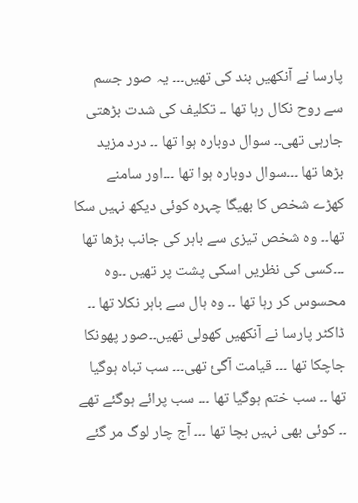پارسا نے آنکھیں بند کی تھیں۔۔۔ یہ صور جسم سے روح نکال رہا تھا ۔۔ تکلیف کی شدت بڑھتی جارہی تھی۔۔ سوال دوبارہ ہوا تھا ۔۔ درد مزید بڑھا تھا ۔۔۔سوال دوبارہ ہوا تھا ۔۔۔اور سامنے کھڑے شخص کا بھیگا چہرہ کوئی دیکھ نہیں سکا تھا۔۔ وہ شخص تیزی سے باہر کی جانب بڑھا تھا ۔۔۔کسی کی نظریں اسکی پشت پر تھیں ۔۔وہ محسوس کر رہا تھا ۔۔ وہ ہال سے باہر نکلا تھا ۔۔ ڈاکٹر پارسا نے آنکھیں کھولی تھیں۔۔صور پھونکا جاچکا تھا ۔۔۔ قیامت آگئ تھی۔۔۔ سب تباہ ہوگیا تھا ۔۔ سب ختم ہوگیا تھا ۔۔۔ سب پرائے ہوگئے تھے ۔۔ کوئی بھی نہیں بچا تھا ۔۔۔ آج چار لوگ مر گئے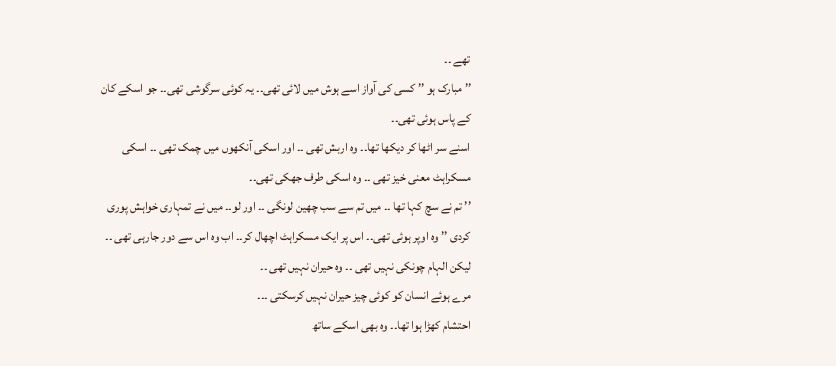تھے ۔۔
’’ مبارک ہو ’’ کسی کی آواز اسے ہوش میں لائی تھی۔۔ یہ کوئی سرگوشی تھی۔۔ جو اسکے کان کے پاس ہوئی تھی۔۔
اسنے سر اٹھا کر دیکھا تھا۔۔ وہ اربش تھی ۔۔ اور اسکی آنکھوں میں چمک تھی ۔۔ اسکی مسکراہٹ معنی خیز تھی ۔۔ وہ اسکی طرف جھکی تھی۔۔
’’ تم نے سچ کہا تھا ۔۔ میں تم سے سب چھین لونگی ۔۔ اور لو۔۔ میں نے تمہاری خواہش پوری کردی ’’ وہ اوپر ہوئی تھی۔۔ اس پر ایک مسکراہٹ اچھال کر۔۔ اب وہ اس سے دور جارہی تھی ۔۔ لیکن الہام چونکی نہیں تھی ۔۔ وہ حیران نہیں تھی ۔۔
مرے ہوئے انسان کو کوئی چیز حیران نہیں کرسکتی ۔۔۔
احتشام کھڑا ہوا تھا۔۔ وہ بھی اسکے ساتھ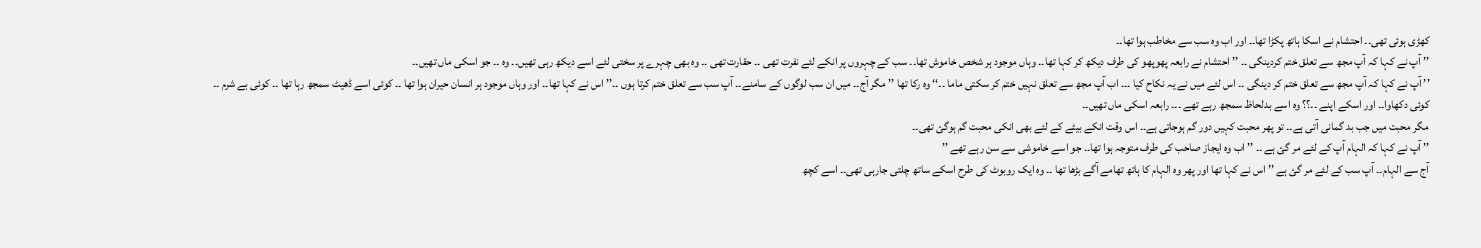کھڑی ہوئی تھی۔۔ احتشام نے اسکا ہاتھ پکڑا تھا۔۔ اور اب وہ سب سے مخاطب ہوا تھا۔۔
’’ آپ نے کہا کہ آپ مجھ سے تعلق ختم کردینگی ۔۔ ’’ احتشام نے رابعہ پھوپھو کی طرف دیکھ کر کہا تھا۔۔ وہاں موجود ہر شخص خاموش تھا۔۔ سب کے چہروں پر انکے لئے نفرت تھی ۔۔ حقارت تھی ۔۔ وہ بھی چہرے پر سختی لئے اسے دیکھ رہی تھیں۔۔ وہ ۔۔ جو اسکی ماں تھیں۔۔
’’ آپ نے کہا کہ آپ مجھ سے تعلق ختم کر دینگی ۔۔ اس لئے میں نے یہ نکاح کیا ۔۔۔ اب آپ مجھ سے تعلق نہیں ختم کر سکتی ماما ۔۔‘‘ وہ رکا تھا ’’ مگر آج۔۔ میں ان سب لوگوں کے سامنے۔۔ آپ سب سے تعلق ختم کرتا ہوں ۔۔’’ اس نے کہا تھا۔۔ اور وہاں موجود ہر انسان حیران ہوا تھا ۔۔ کوئی اسے ڈھیٹ سمجھ رہا تھا ۔۔ کوئی بے شرم ۔۔ کوئی دکھاوا۔۔ اور اسکے اپنے ۔۔؟؟ وہ اسے بدلحاظ سمجھ رہے تھے ۔۔۔ رابعہ اسکی ماں تھیں۔۔
مگر محبت میں جب بد گمانی آتی ہے۔۔ تو پھر محبت کہیں دور گم ہوجاتی ہے۔۔ اس وقت انکے بیٹے کے لئے بھی انکی محبت گم ہوگئ تھی۔۔
’’ آپ نے کہا کہ الہام آپ کے لئے مر گئ ہے ۔۔ ’’ اب وہ ایجاز صاحب کی طرف متوجہ ہوا تھا۔۔ جو اسے خاموشی سے سن رہے تھے ’’
آج سے الہام۔۔ آپ سب کے لئے مر گئ ہے ’’ اس نے کہا تھا اور پھر وہ الہام کا ہاتھ تھامے آگے بڑھا تھا ۔۔ وہ ایک روبوٹ کی طرح اسکے ساتھ چلتی جارہی تھی۔۔ اسے کچھ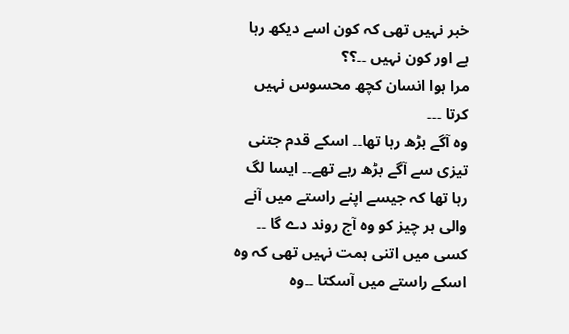خبر نہیں تھی کہ کون اسے دیکھ رہا ہے اور کون نہیں ۔۔؟؟
مرا ہوا انسان کچھ محسوس نہیں کرتا ۔۔۔
وہ آگے بڑھ رہا تھا۔۔ اسکے قدم جتنی تیزی سے آگے بڑھ رہے تھے۔۔ ایسا لگ رہا تھا کہ جیسے اپنے راستے میں آنے والی ہر چیز کو وہ آج روند دے گا ۔۔ کسی میں اتنی ہمت نہیں تھی کہ وہ اسکے راستے میں آسکتا ۔۔وہ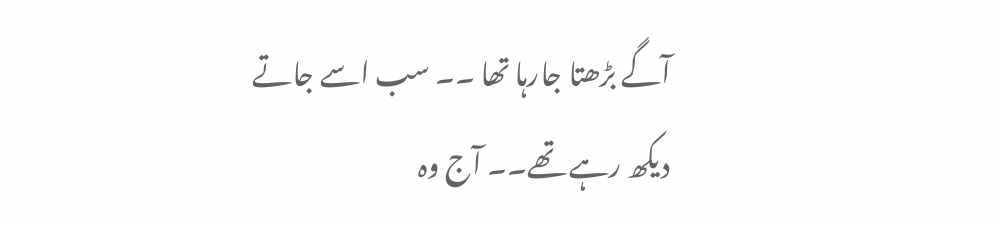آگے بڑھتا جارہا تھا ۔۔ سب اسے جاتے دیکھ رہے تھے۔۔ آج وہ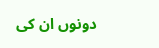دونوں ان کی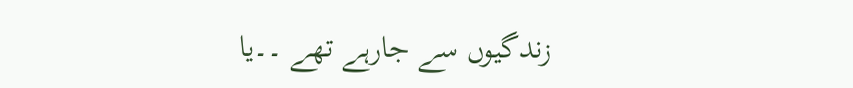زندگیوں سے جارہے تھے ۔۔یا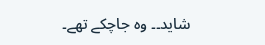شاید۔۔ وہ جاچکے تھے۔